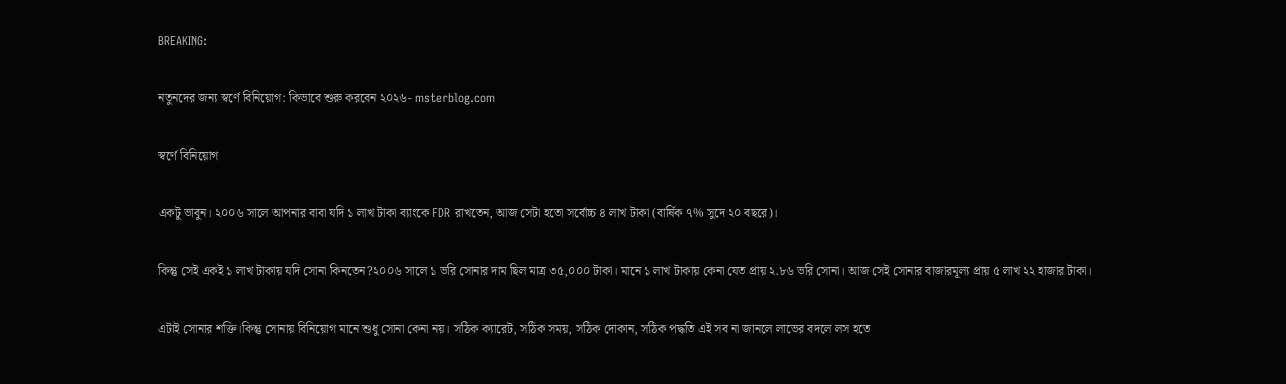BREAKING:

নতুনদের জন্য স্বর্ণে বিনিয়োগ: কিভাবে শুরু করবেন ২০২৬- msterblog.com

স্বর্ণে বিনিয়োগ

একটু ভাবুন। ২০০৬ সালে আপনার বাবা যদি ১ লাখ টাকা ব্যাংকে FDR রাখতেন, আজ সেটা হতো সর্বোচ্চ ৪ লাখ টাকা (বার্ষিক ৭% সুদে ২০ বছরে)।

কিন্তু সেই একই ১ লাখ টাকায় যদি সোনা কিনতেন?২০০৬ সালে ১ ভরি সোনার দাম ছিল মাত্র ৩৫,০০০ টাকা। মানে ১ লাখ টাকায় কেনা যেত প্রায় ২.৮৬ ভরি সোনা। আজ সেই সোনার বাজারমূল্য প্রায় ৫ লাখ ২২ হাজার টাকা।

এটাই সোনার শক্তি।কিন্তু সোনায় বিনিয়োগ মানে শুধু সোনা কেনা নয়। সঠিক ক্যারেট, সঠিক সময়, সঠিক দোকান, সঠিক পদ্ধতি এই সব না জানলে লাভের বদলে লস হতে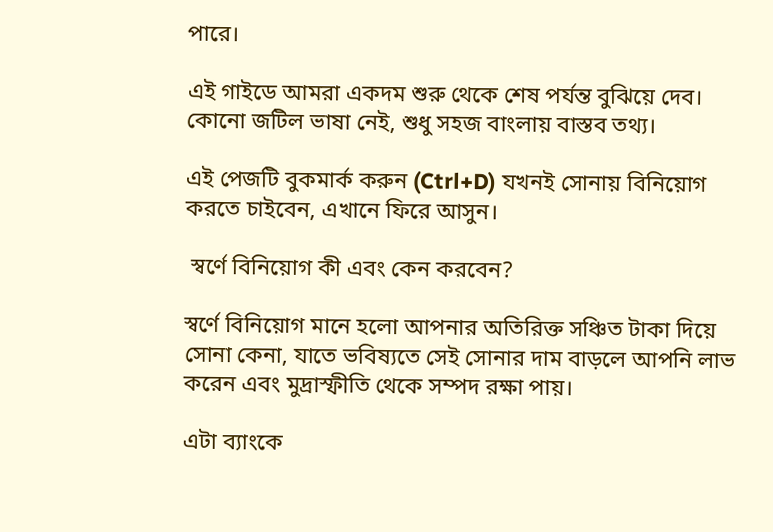পারে।

এই গাইডে আমরা একদম শুরু থেকে শেষ পর্যন্ত বুঝিয়ে দেব। কোনো জটিল ভাষা নেই, শুধু সহজ বাংলায় বাস্তব তথ্য।

এই পেজটি বুকমার্ক করুন (Ctrl+D) যখনই সোনায় বিনিয়োগ করতে চাইবেন, এখানে ফিরে আসুন।

 স্বর্ণে বিনিয়োগ কী এবং কেন করবেন?

স্বর্ণে বিনিয়োগ মানে হলো আপনার অতিরিক্ত সঞ্চিত টাকা দিয়ে সোনা কেনা, যাতে ভবিষ্যতে সেই সোনার দাম বাড়লে আপনি লাভ করেন এবং মুদ্রাস্ফীতি থেকে সম্পদ রক্ষা পায়।

এটা ব্যাংকে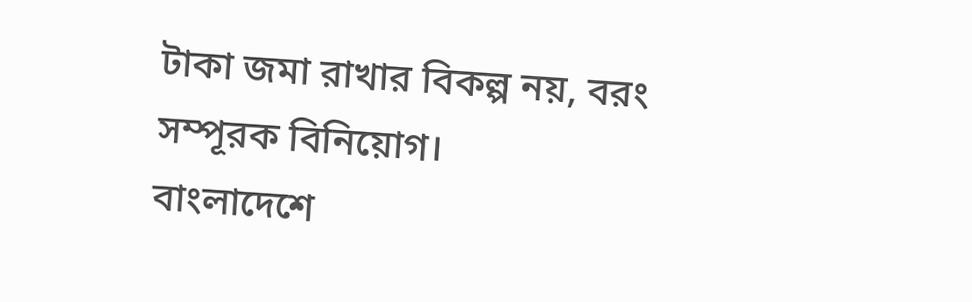টাকা জমা রাখার বিকল্প নয়, বরং সম্পূরক বিনিয়োগ।
বাংলাদেশে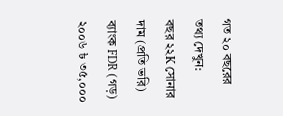গত ২০ বছরের তথ্য দেখুন:
বছর ২২K সোনার দাম (প্রতি ভরি) ব্যাংক FDR (গড়)
২০০৬ ৳ ৩৫,০০০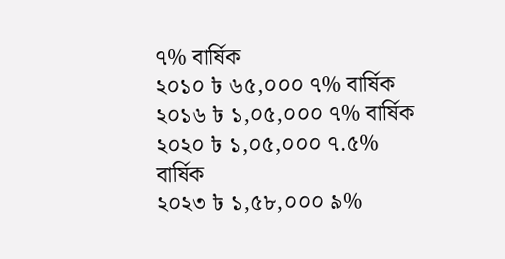৭% বার্ষিক
২০১০ ৳ ৬৫,০০০ ৭% বার্ষিক
২০১৬ ৳ ১,০৫,০০০ ৭% বার্ষিক
২০২০ ৳ ১,০৫,০০০ ৭.৫% বার্ষিক
২০২৩ ৳ ১,৫৮,০০০ ৯%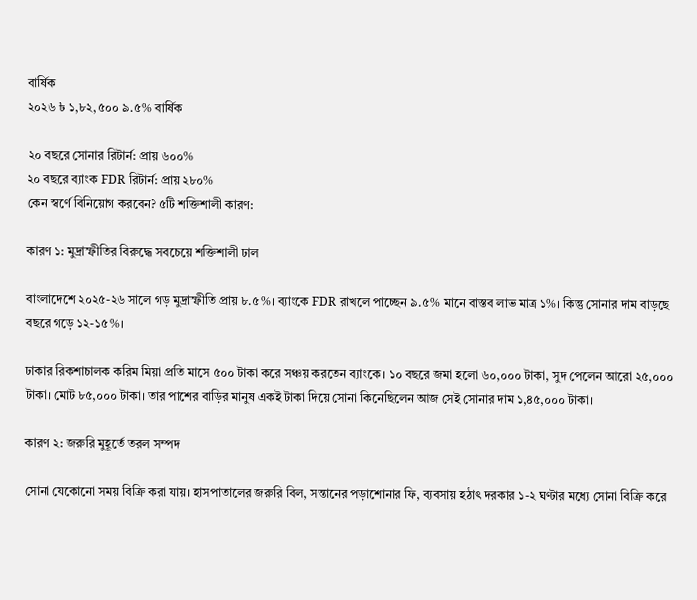বার্ষিক
২০২৬ ৳ ১,৮২,৫০০ ৯.৫% বার্ষিক

২০ বছরে সোনার রিটার্ন: প্রায় ৬০০%
২০ বছরে ব্যাংক FDR রিটার্ন: প্রায় ২৮০%
কেন স্বর্ণে বিনিয়োগ করবেন? ৫টি শক্তিশালী কারণ:

কারণ ১: মুদ্রাস্ফীতির বিরুদ্ধে সবচেয়ে শক্তিশালী ঢাল

বাংলাদেশে ২০২৫-২৬ সালে গড় মুদ্রাস্ফীতি প্রায় ৮.৫%। ব্যাংকে FDR রাখলে পাচ্ছেন ৯.৫% মানে বাস্তব লাভ মাত্র ১%। কিন্তু সোনার দাম বাড়ছে বছরে গড়ে ১২-১৫%।

ঢাকার রিকশাচালক করিম মিয়া প্রতি মাসে ৫০০ টাকা করে সঞ্চয় করতেন ব্যাংকে। ১০ বছরে জমা হলো ৬০,০০০ টাকা, সুদ পেলেন আরো ২৫,০০০ টাকা। মোট ৮৫,০০০ টাকা। তার পাশের বাড়ির মানুষ একই টাকা দিয়ে সোনা কিনেছিলেন আজ সেই সোনার দাম ১,৪৫,০০০ টাকা।

কারণ ২: জরুরি মুহূর্তে তরল সম্পদ

সোনা যেকোনো সময় বিক্রি করা যায়। হাসপাতালের জরুরি বিল, সন্তানের পড়াশোনার ফি, ব্যবসায় হঠাৎ দরকার ১-২ ঘণ্টার মধ্যে সোনা বিক্রি করে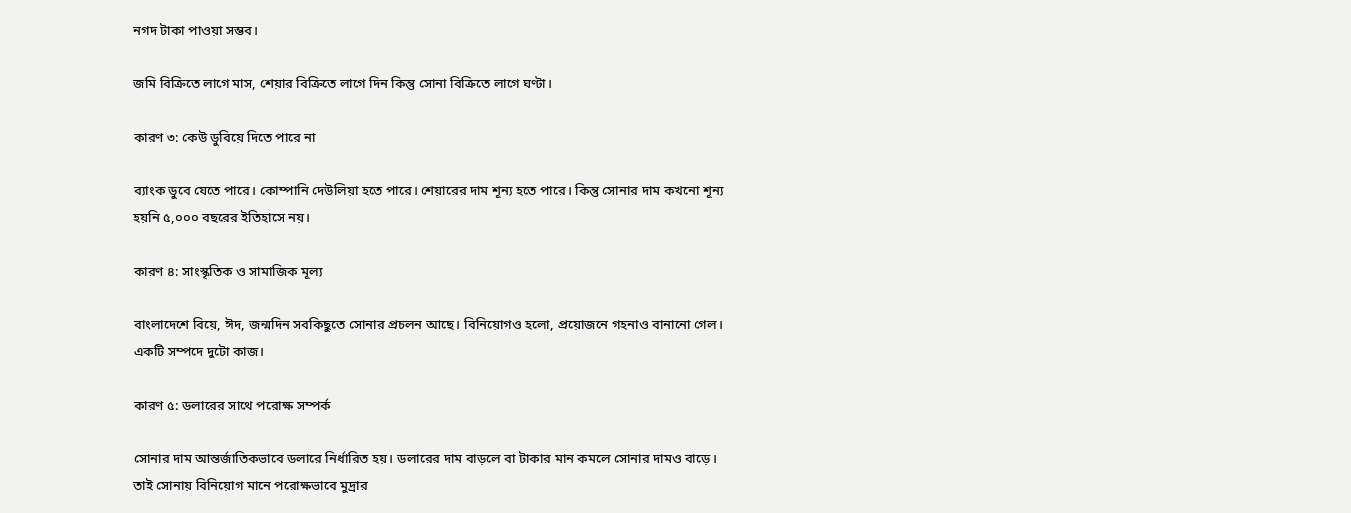নগদ টাকা পাওয়া সম্ভব।

জমি বিক্রিতে লাগে মাস, শেয়ার বিক্রিতে লাগে দিন কিন্তু সোনা বিক্রিতে লাগে ঘণ্টা।

কারণ ৩: কেউ ডুবিয়ে দিতে পারে না

ব্যাংক ডুবে যেতে পারে। কোম্পানি দেউলিয়া হতে পারে। শেয়ারের দাম শূন্য হতে পারে। কিন্তু সোনার দাম কখনো শূন্য হয়নি ৫,০০০ বছরের ইতিহাসে নয়।

কারণ ৪: সাংস্কৃতিক ও সামাজিক মূল্য

বাংলাদেশে বিয়ে, ঈদ, জন্মদিন সবকিছুতে সোনার প্রচলন আছে। বিনিয়োগও হলো, প্রয়োজনে গহনাও বানানো গেল। একটি সম্পদে দুটো কাজ।

কারণ ৫: ডলারের সাথে পরোক্ষ সম্পর্ক

সোনার দাম আন্তর্জাতিকভাবে ডলারে নির্ধারিত হয়। ডলারের দাম বাড়লে বা টাকার মান কমলে সোনার দামও বাড়ে। তাই সোনায় বিনিয়োগ মানে পরোক্ষভাবে মুদ্রার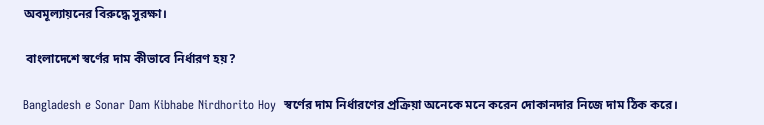অবমূল্যায়নের বিরুদ্ধে সুরক্ষা।

 বাংলাদেশে স্বর্ণের দাম কীভাবে নির্ধারণ হয়?

Bangladesh e Sonar Dam Kibhabe Nirdhorito Hoy  স্বর্ণের দাম নির্ধারণের প্রক্রিয়া অনেকে মনে করেন দোকানদার নিজে দাম ঠিক করে।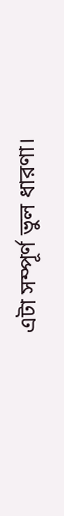এটা সম্পূর্ণ ভুল ধারণা।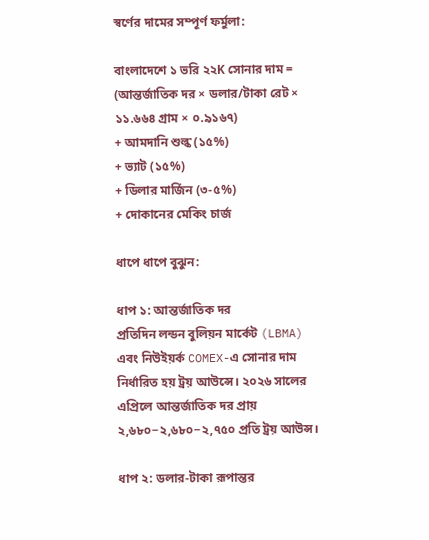স্বর্ণের দামের সম্পূর্ণ ফর্মুলা:

বাংলাদেশে ১ ভরি ২২K সোনার দাম =
(আন্তর্জাতিক দর × ডলার/টাকা রেট × ১১.৬৬৪ গ্রাম × ০.৯১৬৭)
+ আমদানি শুল্ক (১৫%)
+ ভ্যাট (১৫%)
+ ডিলার মার্জিন (৩-৫%)
+ দোকানের মেকিং চার্জ

ধাপে ধাপে বুঝুন:

ধাপ ১: আন্তর্জাতিক দর
প্রতিদিন লন্ডন বুলিয়ন মার্কেট (LBMA) এবং নিউইয়র্ক COMEX-এ সোনার দাম নির্ধারিত হয় ট্রয় আউন্সে। ২০২৬ সালের এপ্রিলে আন্তর্জাতিক দর প্রায় ২,৬৮০−২,৬৮০−২,৭৫০ প্রতি ট্রয় আউন্স।

ধাপ ২: ডলার-টাকা রূপান্তর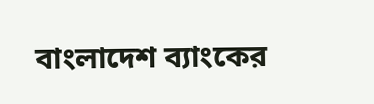বাংলাদেশ ব্যাংকের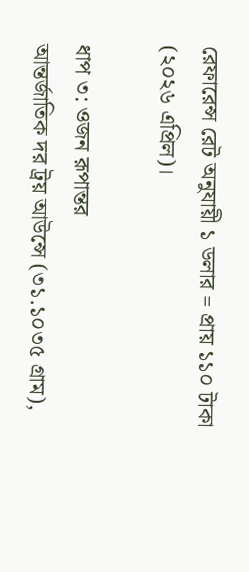রেফারেন্স রেট অনুযায়ী ১ ডলার = প্রায় ১১০ টাকা (২০২৬ এপ্রিল)।

ধাপ ৩: ওজন রূপান্তর
আন্তর্জাতিক দর ট্রয় আউন্সে (৩১.১০৩৫ গ্রাম),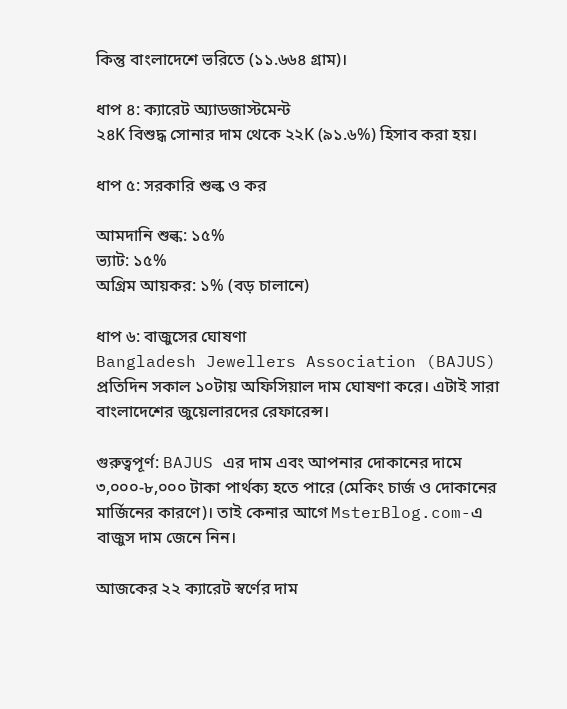কিন্তু বাংলাদেশে ভরিতে (১১.৬৬৪ গ্রাম)।

ধাপ ৪: ক্যারেট অ্যাডজাস্টমেন্ট
২৪K বিশুদ্ধ সোনার দাম থেকে ২২K (৯১.৬%) হিসাব করা হয়।

ধাপ ৫: সরকারি শুল্ক ও কর

আমদানি শুল্ক: ১৫%
ভ্যাট: ১৫%
অগ্রিম আয়কর: ১% (বড় চালানে)

ধাপ ৬: বাজুসের ঘোষণা
Bangladesh Jewellers Association (BAJUS) প্রতিদিন সকাল ১০টায় অফিসিয়াল দাম ঘোষণা করে। এটাই সারা বাংলাদেশের জুয়েলারদের রেফারেন্স।

গুরুত্বপূর্ণ: BAJUS এর দাম এবং আপনার দোকানের দামে ৩,০০০-৮,০০০ টাকা পার্থক্য হতে পারে (মেকিং চার্জ ও দোকানের মার্জিনের কারণে)। তাই কেনার আগে MsterBlog.com-এ বাজুস দাম জেনে নিন।

আজকের ২২ ক্যারেট স্বর্ণের দাম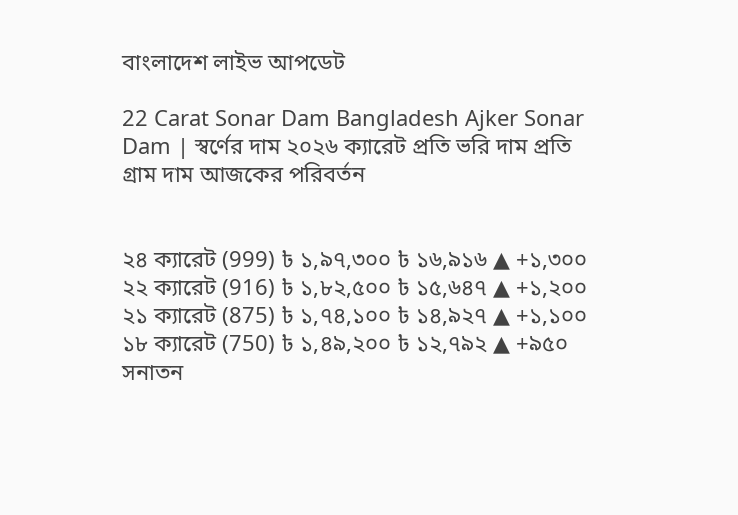বাংলাদেশ লাইভ আপডেট

22 Carat Sonar Dam Bangladesh Ajker Sonar Dam | স্বর্ণের দাম ২০২৬ ক্যারেট প্রতি ভরি দাম প্রতি গ্রাম দাম আজকের পরিবর্তন


২৪ ক্যারেট (999) ৳ ১,৯৭,৩০০ ৳ ১৬,৯১৬ ▲ +১,৩০০
২২ ক্যারেট (916) ৳ ১,৮২,৫০০ ৳ ১৫,৬৪৭ ▲ +১,২০০
২১ ক্যারেট (875) ৳ ১,৭৪,১০০ ৳ ১৪,৯২৭ ▲ +১,১০০
১৮ ক্যারেট (750) ৳ ১,৪৯,২০০ ৳ ১২,৭৯২ ▲ +৯৫০
সনাতন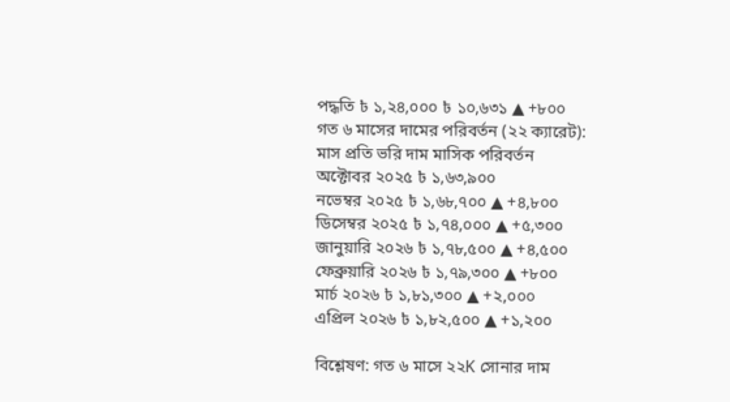পদ্ধতি ৳ ১,২৪,০০০ ৳ ১০,৬৩১ ▲ +৮০০
গত ৬ মাসের দামের পরিবর্তন (২২ ক্যারেট):
মাস প্রতি ভরি দাম মাসিক পরিবর্তন
অক্টোবর ২০২৫ ৳ ১,৬৩,৯০০
নভেম্বর ২০২৫ ৳ ১,৬৮,৭০০ ▲ +৪,৮০০
ডিসেম্বর ২০২৫ ৳ ১,৭৪,০০০ ▲ +৫,৩০০
জানুয়ারি ২০২৬ ৳ ১,৭৮,৫০০ ▲ +৪,৫০০
ফেব্রুয়ারি ২০২৬ ৳ ১,৭৯,৩০০ ▲ +৮০০
মার্চ ২০২৬ ৳ ১,৮১,৩০০ ▲ +২,০০০
এপ্রিল ২০২৬ ৳ ১,৮২,৫০০ ▲ +১,২০০

বিশ্লেষণ: গত ৬ মাসে ২২K সোনার দাম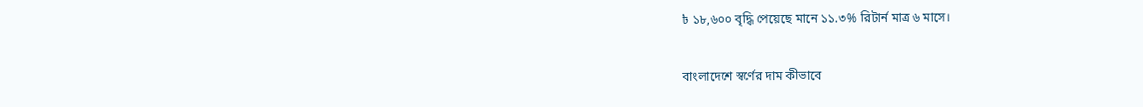৳ ১৮,৬০০ বৃদ্ধি পেয়েছে মানে ১১.৩% রিটার্ন মাত্র ৬ মাসে।

বাংলাদেশে স্বর্ণের দাম কীভাবে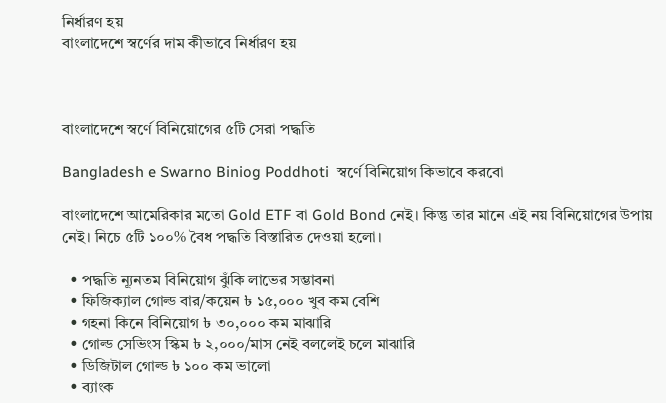নির্ধারণ হয়
বাংলাদেশে স্বর্ণের দাম কীভাবে নির্ধারণ হয়



বাংলাদেশে স্বর্ণে বিনিয়োগের ৫টি সেরা পদ্ধতি

Bangladesh e Swarno Biniog Poddhoti  স্বর্ণে বিনিয়োগ কিভাবে করবো

বাংলাদেশে আমেরিকার মতো Gold ETF বা Gold Bond নেই। কিন্তু তার মানে এই নয় বিনিয়োগের উপায় নেই। নিচে ৫টি ১০০% বৈধ পদ্ধতি বিস্তারিত দেওয়া হলো।

  • পদ্ধতি ন্যূনতম বিনিয়োগ ঝুঁকি লাভের সম্ভাবনা
  • ফিজিক্যাল গোল্ড বার/কয়েন ৳ ১৫,০০০ খুব কম বেশি
  • গহনা কিনে বিনিয়োগ ৳ ৩০,০০০ কম মাঝারি
  • গোল্ড সেভিংস স্কিম ৳ ২,০০০/মাস নেই বললেই চলে মাঝারি
  • ডিজিটাল গোল্ড ৳ ১০০ কম ভালো
  • ব্যাংক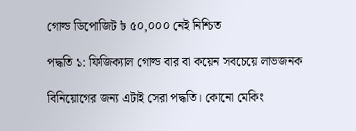গোল্ড ডিপোজিট ৳ ৫০,০০০ নেই নিশ্চিত

পদ্ধতি ১: ফিজিক্যাল গোল্ড বার বা কয়েন সবচেয়ে লাভজনক

বিনিয়োগের জন্য এটাই সেরা পদ্ধতি। কোনো মেকিং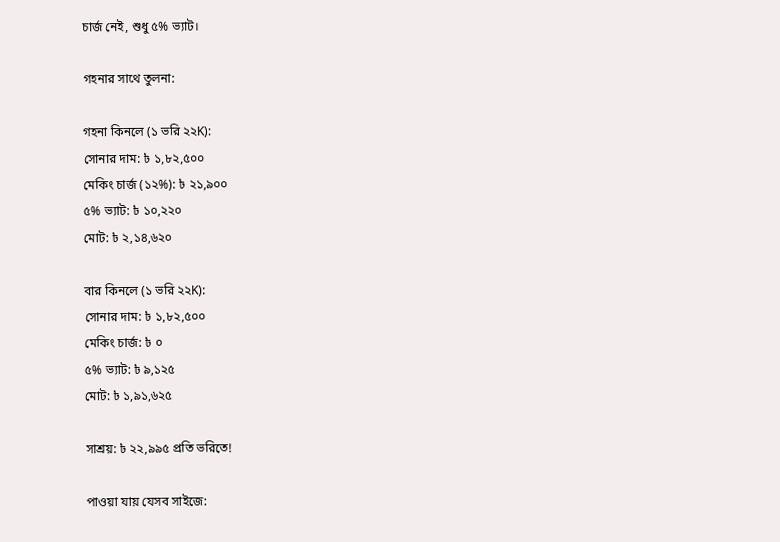চার্জ নেই, শুধু ৫% ভ্যাট।

গহনার সাথে তুলনা:

গহনা কিনলে (১ ভরি ২২K):
সোনার দাম: ৳ ১,৮২,৫০০
মেকিং চার্জ (১২%): ৳ ২১,৯০০
৫% ভ্যাট: ৳ ১০,২২০
মোট: ৳ ২,১৪,৬২০

বার কিনলে (১ ভরি ২২K):
সোনার দাম: ৳ ১,৮২,৫০০
মেকিং চার্জ: ৳ ০
৫% ভ্যাট: ৳ ৯,১২৫
মোট: ৳ ১,৯১,৬২৫

সাশ্রয়: ৳ ২২,৯৯৫ প্রতি ভরিতে!

পাওয়া যায় যেসব সাইজে: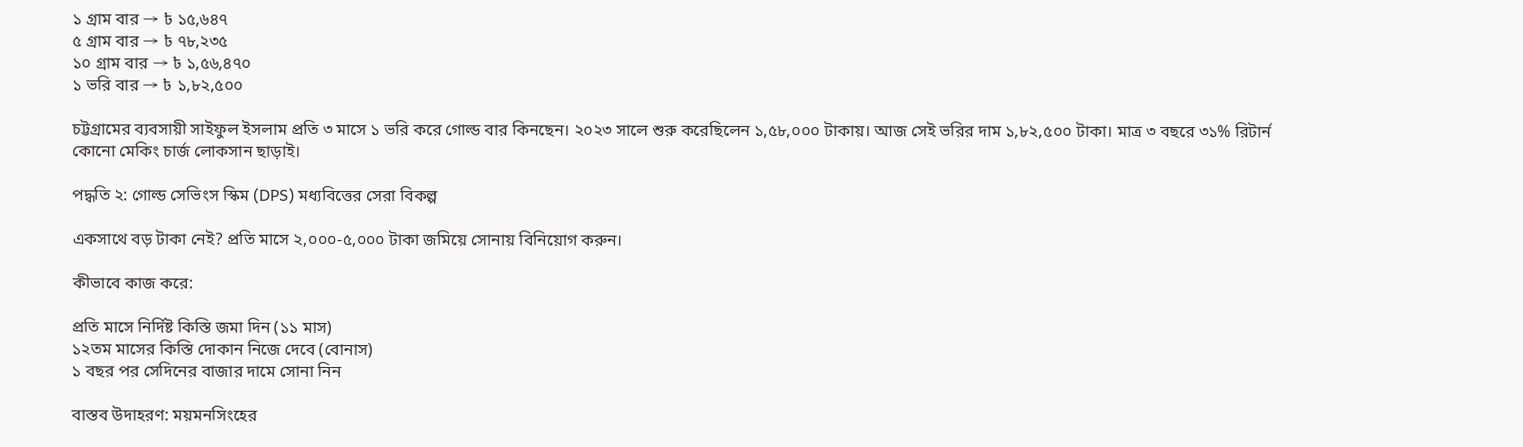১ গ্রাম বার → ৳ ১৫,৬৪৭
৫ গ্রাম বার → ৳ ৭৮,২৩৫
১০ গ্রাম বার → ৳ ১,৫৬,৪৭০
১ ভরি বার → ৳ ১,৮২,৫০০

চট্টগ্রামের ব্যবসায়ী সাইফুল ইসলাম প্রতি ৩ মাসে ১ ভরি করে গোল্ড বার কিনছেন। ২০২৩ সালে শুরু করেছিলেন ১,৫৮,০০০ টাকায়। আজ সেই ভরির দাম ১,৮২,৫০০ টাকা। মাত্র ৩ বছরে ৩১% রিটার্ন কোনো মেকিং চার্জ লোকসান ছাড়াই।

পদ্ধতি ২: গোল্ড সেভিংস স্কিম (DPS) মধ্যবিত্তের সেরা বিকল্প

একসাথে বড় টাকা নেই? প্রতি মাসে ২,০০০-৫,০০০ টাকা জমিয়ে সোনায় বিনিয়োগ করুন।

কীভাবে কাজ করে:

প্রতি মাসে নির্দিষ্ট কিস্তি জমা দিন (১১ মাস)
১২তম মাসের কিস্তি দোকান নিজে দেবে (বোনাস)
১ বছর পর সেদিনের বাজার দামে সোনা নিন

বাস্তব উদাহরণ: ময়মনসিংহের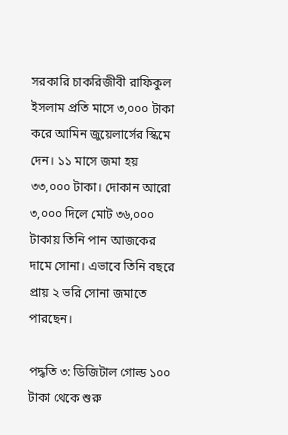সরকারি চাকরিজীবী রাফিকুল ইসলাম প্রতি মাসে ৩,০০০ টাকা করে আমিন জুয়েলার্সের স্কিমে দেন। ১১ মাসে জমা হয় ৩৩,০০০ টাকা। দোকান আরো ৩,০০০ দিলে মোট ৩৬,০০০ টাকায় তিনি পান আজকের দামে সোনা। এভাবে তিনি বছরে প্রায় ২ ভরি সোনা জমাতে পারছেন।

পদ্ধতি ৩: ডিজিটাল গোল্ড ১০০ টাকা থেকে শুরু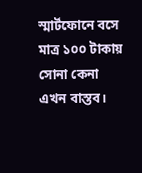স্মার্টফোনে বসে মাত্র ১০০ টাকায় সোনা কেনা এখন বাস্তব।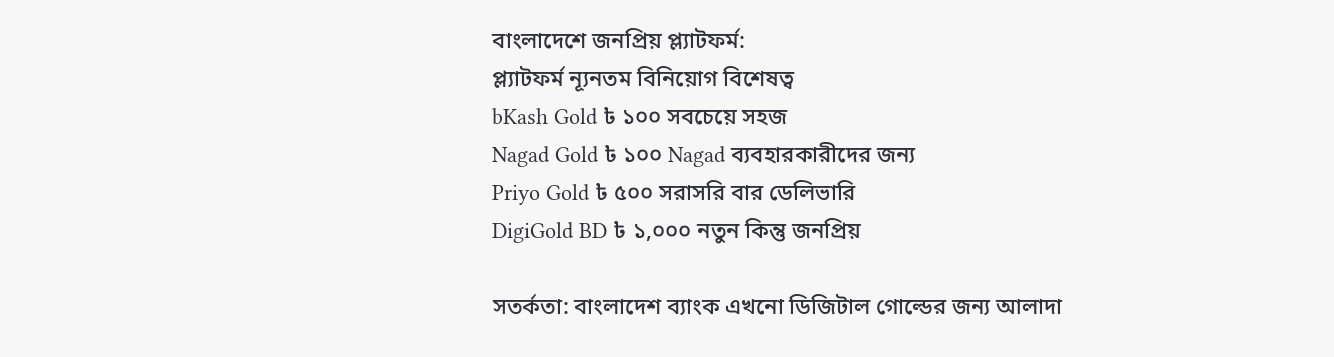বাংলাদেশে জনপ্রিয় প্ল্যাটফর্ম:
প্ল্যাটফর্ম ন্যূনতম বিনিয়োগ বিশেষত্ব
bKash Gold ৳ ১০০ সবচেয়ে সহজ
Nagad Gold ৳ ১০০ Nagad ব্যবহারকারীদের জন্য
Priyo Gold ৳ ৫০০ সরাসরি বার ডেলিভারি
DigiGold BD ৳ ১,০০০ নতুন কিন্তু জনপ্রিয়

সতর্কতা: বাংলাদেশ ব্যাংক এখনো ডিজিটাল গোল্ডের জন্য আলাদা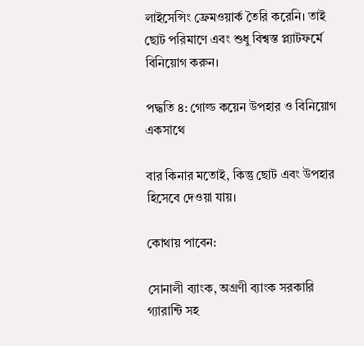লাইসেন্সিং ফ্রেমওয়ার্ক তৈরি করেনি। তাই ছোট পরিমাণে এবং শুধু বিশ্বস্ত প্ল্যাটফর্মে বিনিয়োগ করুন।

পদ্ধতি ৪: গোল্ড কয়েন উপহার ও বিনিয়োগ একসাথে

বার কিনার মতোই, কিন্তু ছোট এবং উপহার হিসেবে দেওয়া যায়।

কোথায় পাবেন:

সোনালী ব্যাংক, অগ্রণী ব্যাংক সরকারি গ্যারান্টি সহ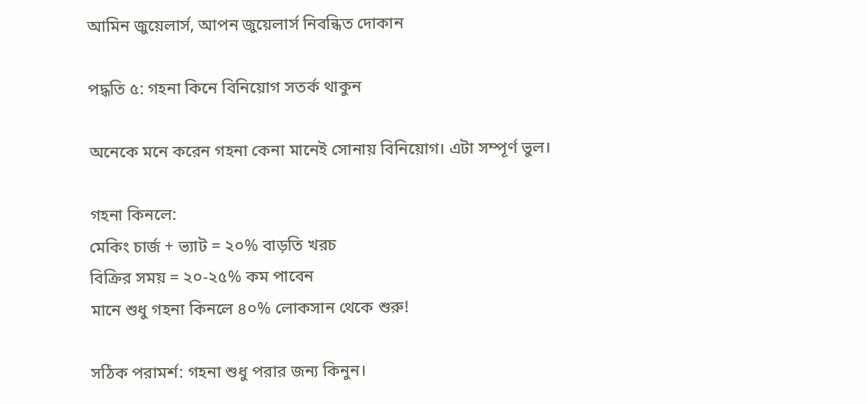আমিন জুয়েলার্স, আপন জুয়েলার্স নিবন্ধিত দোকান

পদ্ধতি ৫: গহনা কিনে বিনিয়োগ সতর্ক থাকুন

অনেকে মনে করেন গহনা কেনা মানেই সোনায় বিনিয়োগ। এটা সম্পূর্ণ ভুল।

গহনা কিনলে:
মেকিং চার্জ + ভ্যাট = ২০% বাড়তি খরচ
বিক্রির সময় = ২০-২৫% কম পাবেন
মানে শুধু গহনা কিনলে ৪০% লোকসান থেকে শুরু!

সঠিক পরামর্শ: গহনা শুধু পরার জন্য কিনুন।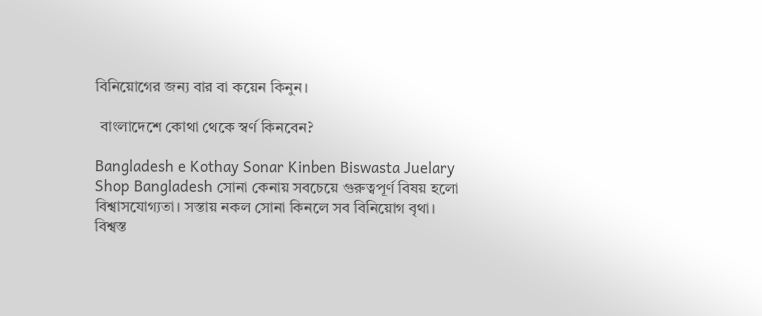বিনিয়োগের জন্য বার বা কয়েন কিনুন।

 বাংলাদেশে কোথা থেকে স্বর্ণ কিনবেন?

Bangladesh e Kothay Sonar Kinben Biswasta Juelary Shop Bangladesh সোনা কেনায় সবচেয়ে গুরুত্বপূর্ণ বিষয় হলো বিশ্বাসযোগ্যতা। সস্তায় নকল সোনা কিনলে সব বিনিয়োগ বৃথা।
বিশ্বস্ত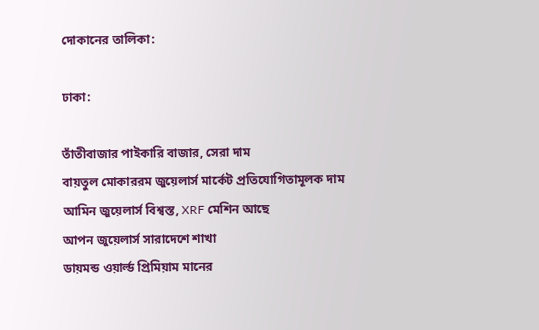দোকানের তালিকা:

ঢাকা:

তাঁতীবাজার পাইকারি বাজার, সেরা দাম
বায়তুল মোকাররম জুয়েলার্স মার্কেট প্রতিযোগিতামূলক দাম
আমিন জুয়েলার্স বিশ্বস্ত, XRF মেশিন আছে
আপন জুয়েলার্স সারাদেশে শাখা
ডায়মন্ড ওয়ার্ল্ড প্রিমিয়াম মানের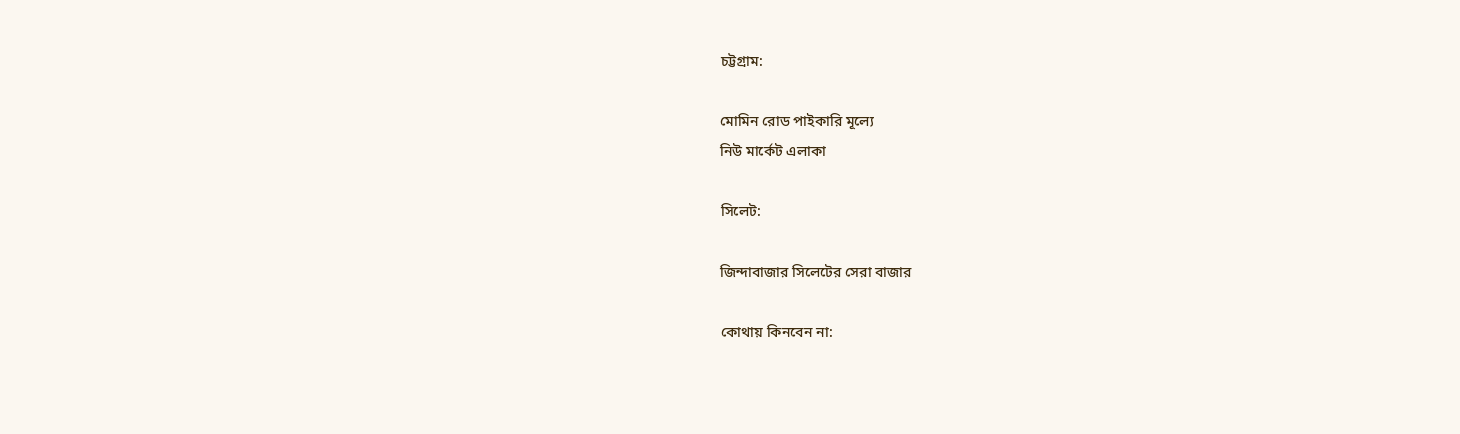চট্টগ্রাম:

মোমিন রোড পাইকারি মূল্যে
নিউ মার্কেট এলাকা

সিলেট:

জিন্দাবাজার সিলেটের সেরা বাজার

কোথায় কিনবেন না: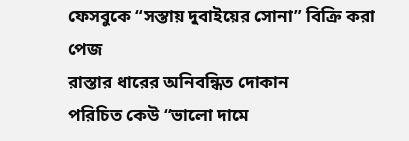ফেসবুকে “সস্তায় দুবাইয়ের সোনা” বিক্রি করা পেজ
রাস্তার ধারের অনিবন্ধিত দোকান
পরিচিত কেউ “ভালো দামে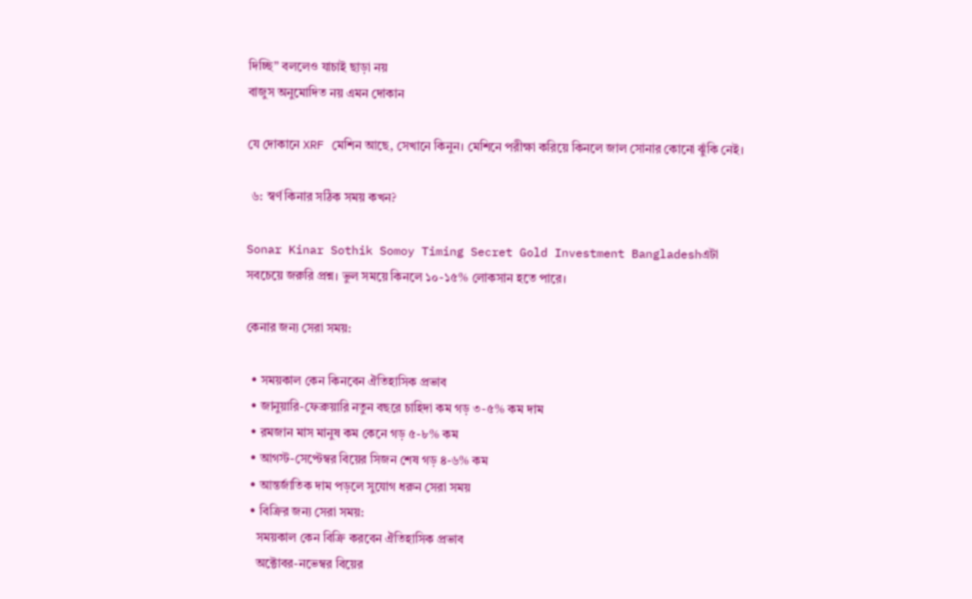দিচ্ছি” বললেও যাচাই ছাড়া নয়
বাজুস অনুমোদিত নয় এমন দোকান

যে দোকানে XRF মেশিন আছে, সেখানে কিনুন। মেশিনে পরীক্ষা করিয়ে কিনলে জাল সোনার কোনো ঝুঁকি নেই।

 ৬: স্বর্ণ কিনার সঠিক সময় কখন?

Sonar Kinar Sothik Somoy Timing Secret Gold Investment Bangladeshএটা সবচেয়ে জরুরি প্রশ্ন। ভুল সময়ে কিনলে ১০-১৫% লোকসান হতে পারে।

কেনার জন্য সেরা সময়:

  • সময়কাল কেন কিনবেন ঐতিহাসিক প্রভাব
  • জানুয়ারি-ফেব্রুয়ারি নতুন বছরে চাহিদা কম গড় ৩-৫% কম দাম
  • রমজান মাস মানুষ কম কেনে গড় ৫-৮% কম
  • আগস্ট-সেপ্টেম্বর বিয়ের সিজন শেষ গড় ৪-৬% কম
  • আন্তর্জাতিক দাম পড়লে সুযোগ ধরুন সেরা সময়
  • বিক্রির জন্য সেরা সময়:
    সময়কাল কেন বিক্রি করবেন ঐতিহাসিক প্রভাব
    অক্টোবর-নভেম্বর বিয়ের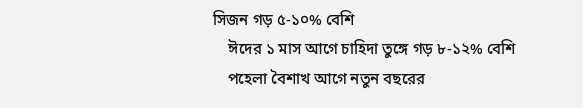সিজন গড় ৫-১০% বেশি
    ঈদের ১ মাস আগে চাহিদা তুঙ্গে গড় ৮-১২% বেশি
    পহেলা বৈশাখ আগে নতুন বছরের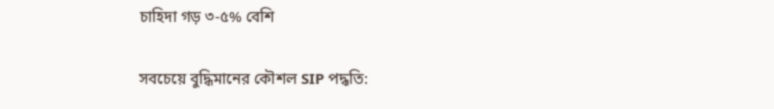চাহিদা গড় ৩-৫% বেশি

সবচেয়ে বুদ্ধিমানের কৌশল SIP পদ্ধতি: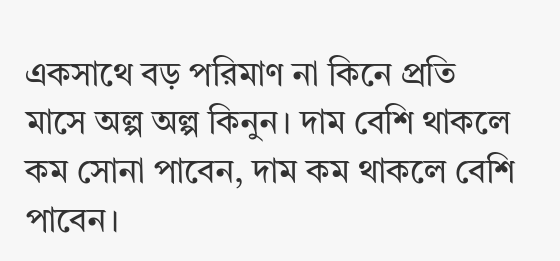একসাথে বড় পরিমাণ না কিনে প্রতি মাসে অল্প অল্প কিনুন। দাম বেশি থাকলে কম সোনা পাবেন, দাম কম থাকলে বেশি পাবেন।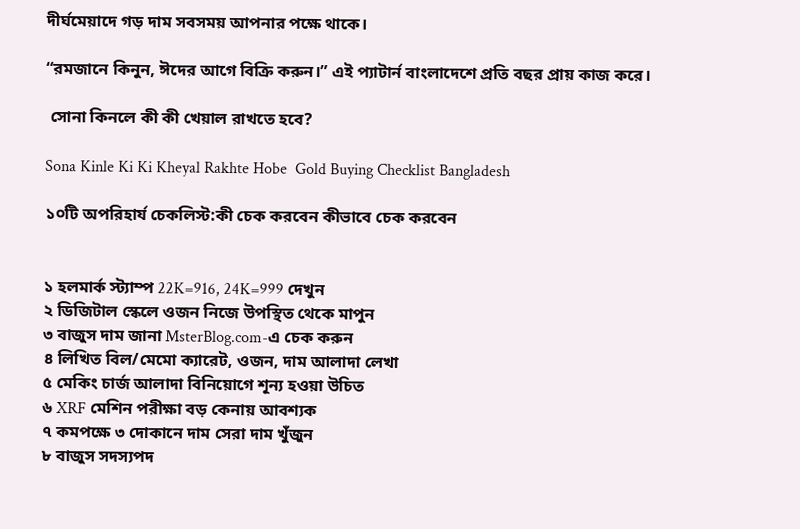দীর্ঘমেয়াদে গড় দাম সবসময় আপনার পক্ষে থাকে।

“রমজানে কিনুন, ঈদের আগে বিক্রি করুন।” এই প্যাটার্ন বাংলাদেশে প্রতি বছর প্রায় কাজ করে।

 সোনা কিনলে কী কী খেয়াল রাখতে হবে?

Sona Kinle Ki Ki Kheyal Rakhte Hobe  Gold Buying Checklist Bangladesh

১০টি অপরিহার্য চেকলিস্ট:কী চেক করবেন কীভাবে চেক করবেন


১ হলমার্ক স্ট্যাম্প 22K=916, 24K=999 দেখুন
২ ডিজিটাল স্কেলে ওজন নিজে উপস্থিত থেকে মাপুন
৩ বাজুস দাম জানা MsterBlog.com-এ চেক করুন
৪ লিখিত বিল/মেমো ক্যারেট, ওজন, দাম আলাদা লেখা
৫ মেকিং চার্জ আলাদা বিনিয়োগে শূন্য হওয়া উচিত
৬ XRF মেশিন পরীক্ষা বড় কেনায় আবশ্যক
৭ কমপক্ষে ৩ দোকানে দাম সেরা দাম খুঁজুন
৮ বাজুস সদস্যপদ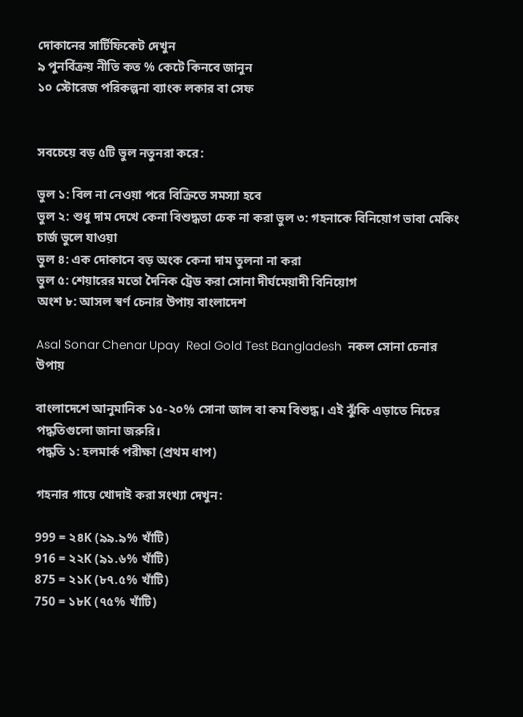দোকানের সার্টিফিকেট দেখুন
৯ পুনর্বিক্রয় নীতি কত % কেটে কিনবে জানুন
১০ স্টোরেজ পরিকল্পনা ব্যাংক লকার বা সেফ


সবচেয়ে বড় ৫টি ভুল নতুনরা করে:

ভুল ১: বিল না নেওয়া পরে বিক্রিতে সমস্যা হবে
ভুল ২: শুধু দাম দেখে কেনা বিশুদ্ধতা চেক না করা ভুল ৩: গহনাকে বিনিয়োগ ভাবা মেকিং চার্জ ভুলে যাওয়া
ভুল ৪: এক দোকানে বড় অংক কেনা দাম তুলনা না করা
ভুল ৫: শেয়ারের মতো দৈনিক ট্রেড করা সোনা দীর্ঘমেয়াদী বিনিয়োগ
অংশ ৮: আসল স্বর্ণ চেনার উপায় বাংলাদেশ

Asal Sonar Chenar Upay  Real Gold Test Bangladesh  নকল সোনা চেনার উপায়

বাংলাদেশে আনুমানিক ১৫-২০% সোনা জাল বা কম বিশুদ্ধ। এই ঝুঁকি এড়াতে নিচের পদ্ধতিগুলো জানা জরুরি।
পদ্ধতি ১: হলমার্ক পরীক্ষা (প্রথম ধাপ)

গহনার গায়ে খোদাই করা সংখ্যা দেখুন:

999 = ২৪K (৯৯.৯% খাঁটি)
916 = ২২K (৯১.৬% খাঁটি)
875 = ২১K (৮৭.৫% খাঁটি)
750 = ১৮K (৭৫% খাঁটি)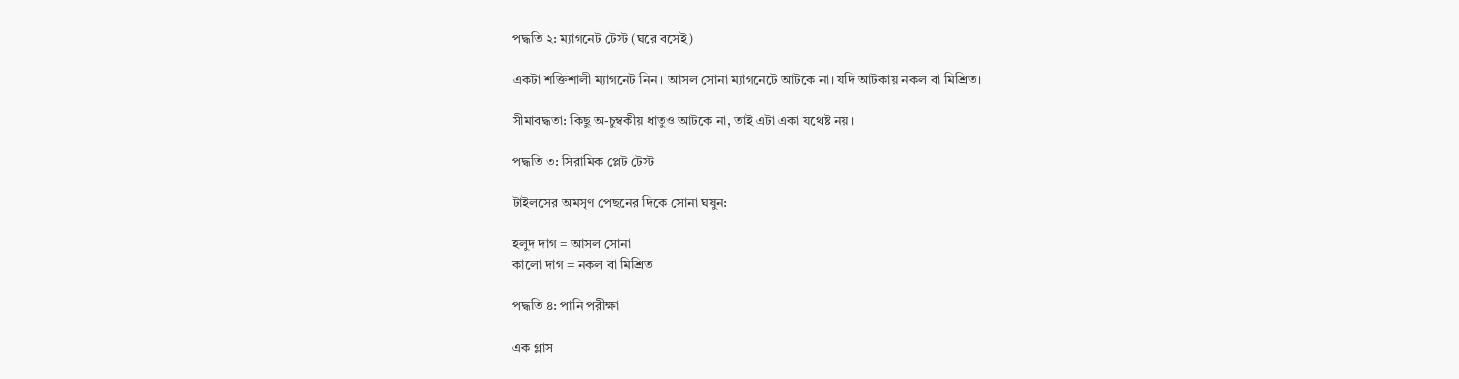পদ্ধতি ২: ম্যাগনেট টেস্ট (ঘরে বসেই)

একটা শক্তিশালী ম্যাগনেট নিন। আসল সোনা ম্যাগনেটে আটকে না। যদি আটকায় নকল বা মিশ্রিত।

সীমাবদ্ধতা: কিছু অ-চুম্বকীয় ধাতুও আটকে না, তাই এটা একা যথেষ্ট নয়।

পদ্ধতি ৩: সিরামিক প্লেট টেস্ট

টাইলসের অমসৃণ পেছনের দিকে সোনা ঘষুন:

হলুদ দাগ = আসল সোনা
কালো দাগ = নকল বা মিশ্রিত

পদ্ধতি ৪: পানি পরীক্ষা

এক গ্লাস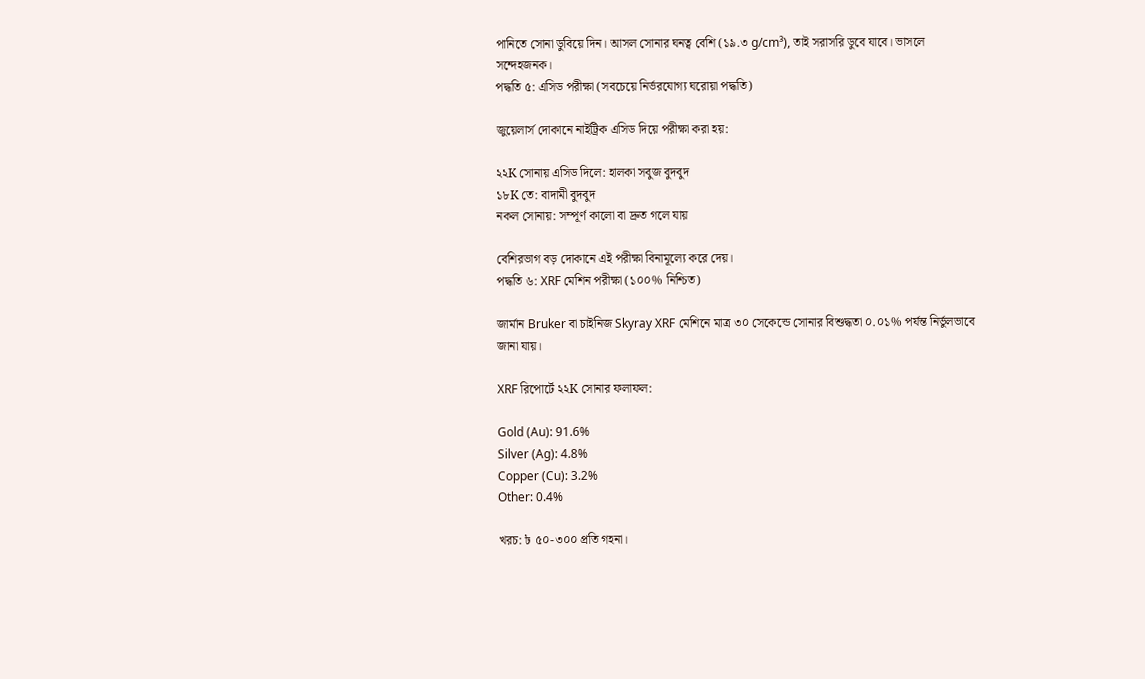পানিতে সোনা ডুবিয়ে দিন। আসল সোনার ঘনত্ব বেশি (১৯.৩ g/cm³), তাই সরাসরি ডুবে যাবে। ভাসলে সন্দেহজনক।
পদ্ধতি ৫: এসিড পরীক্ষা (সবচেয়ে নির্ভরযোগ্য ঘরোয়া পদ্ধতি)

জুয়েলার্স দোকানে নাইট্রিক এসিড দিয়ে পরীক্ষা করা হয়:

২২K সোনায় এসিড দিলে: হালকা সবুজ বুদবুদ
১৮K তে: বাদামী বুদবুদ
নকল সোনায়: সম্পূর্ণ কালো বা দ্রুত গলে যায়

বেশিরভাগ বড় দোকানে এই পরীক্ষা বিনামূল্যে করে দেয়।
পদ্ধতি ৬: XRF মেশিন পরীক্ষা (১০০% নিশ্চিত)

জার্মান Bruker বা চাইনিজ Skyray XRF মেশিনে মাত্র ৩০ সেকেন্ডে সোনার বিশুদ্ধতা ০.০১% পর্যন্ত নির্ভুলভাবে জানা যায়।

XRF রিপোর্টে ২২K সোনার ফলাফল:

Gold (Au): 91.6%
Silver (Ag): 4.8%
Copper (Cu): 3.2%
Other: 0.4%

খরচ: ৳ ৫০-৩০০ প্রতি গহনা।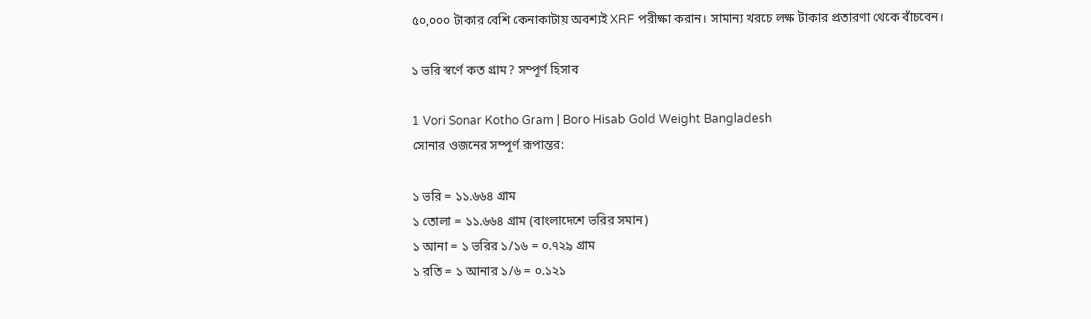৫০,০০০ টাকার বেশি কেনাকাটায় অবশ্যই XRF পরীক্ষা করান। সামান্য খরচে লক্ষ টাকার প্রতারণা থেকে বাঁচবেন।

১ ভরি স্বর্ণে কত গ্রাম? সম্পূর্ণ হিসাব

1 Vori Sonar Kotho Gram | Boro Hisab Gold Weight Bangladesh
সোনার ওজনের সম্পূর্ণ রূপান্তর:

১ ভরি = ১১.৬৬৪ গ্রাম
১ তোলা = ১১.৬৬৪ গ্রাম (বাংলাদেশে ভরির সমান)
১ আনা = ১ ভরির ১/১৬ = ০.৭২৯ গ্রাম
১ রতি = ১ আনার ১/৬ = ০.১২১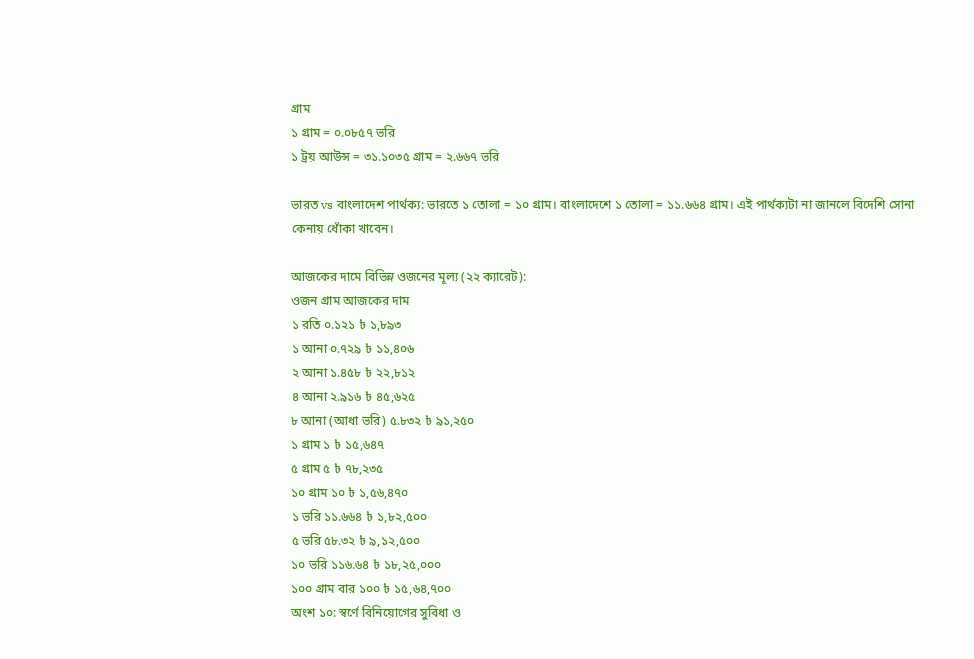গ্রাম
১ গ্রাম = ০.০৮৫৭ ভরি
১ ট্রয় আউন্স = ৩১.১০৩৫ গ্রাম = ২.৬৬৭ ভরি

ভারত vs বাংলাদেশ পার্থক্য: ভারতে ১ তোলা = ১০ গ্রাম। বাংলাদেশে ১ তোলা = ১১.৬৬৪ গ্রাম। এই পার্থক্যটা না জানলে বিদেশি সোনা কেনায় ধোঁকা খাবেন।

আজকের দামে বিভিন্ন ওজনের মূল্য (২২ ক্যারেট):
ওজন গ্রাম আজকের দাম
১ রতি ০.১২১ ৳ ১,৮৯৩
১ আনা ০.৭২৯ ৳ ১১,৪০৬
২ আনা ১.৪৫৮ ৳ ২২,৮১২
৪ আনা ২.৯১৬ ৳ ৪৫,৬২৫
৮ আনা (আধা ভরি) ৫.৮৩২ ৳ ৯১,২৫০
১ গ্রাম ১ ৳ ১৫,৬৪৭
৫ গ্রাম ৫ ৳ ৭৮,২৩৫
১০ গ্রাম ১০ ৳ ১,৫৬,৪৭০
১ ভরি ১১.৬৬৪ ৳ ১,৮২,৫০০
৫ ভরি ৫৮.৩২ ৳ ৯,১২,৫০০
১০ ভরি ১১৬.৬৪ ৳ ১৮,২৫,০০০
১০০ গ্রাম বার ১০০ ৳ ১৫,৬৪,৭০০
অংশ ১০: স্বর্ণে বিনিয়োগের সুবিধা ও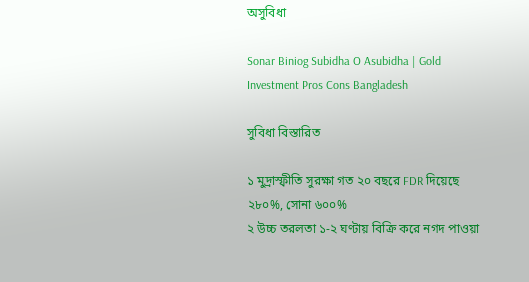অসুবিধা

Sonar Biniog Subidha O Asubidha | Gold Investment Pros Cons Bangladesh

সুবিধা বিস্তারিত

১ মুদ্রাস্ফীতি সুরক্ষা গত ২০ বছরে FDR দিয়েছে ২৮০%, সোনা ৬০০%
২ উচ্চ তরলতা ১-২ ঘণ্টায় বিক্রি করে নগদ পাওয়া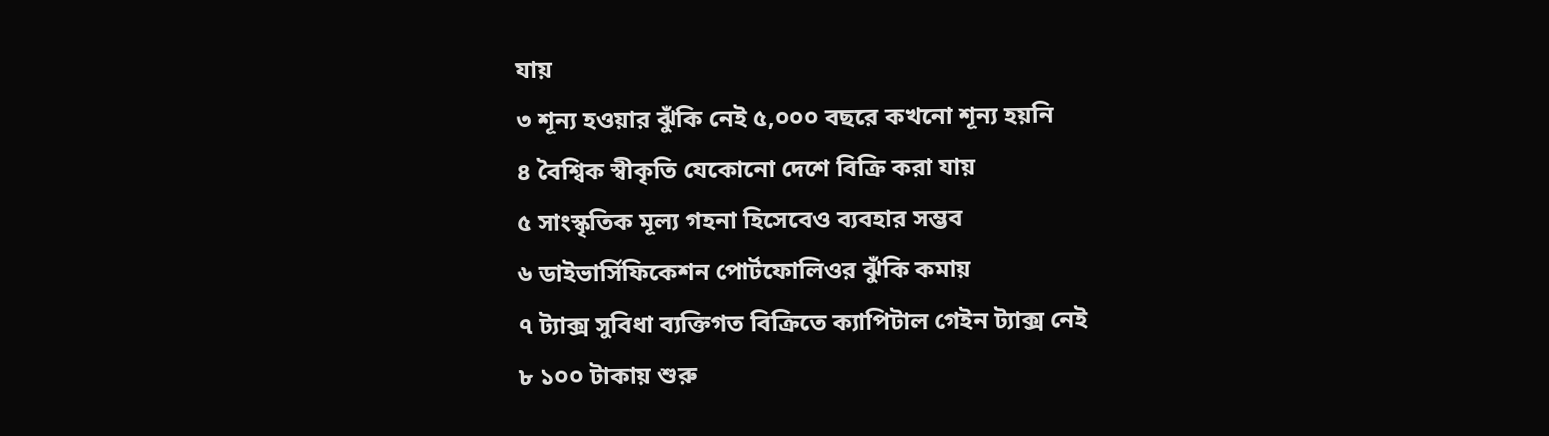যায়
৩ শূন্য হওয়ার ঝুঁকি নেই ৫,০০০ বছরে কখনো শূন্য হয়নি
৪ বৈশ্বিক স্বীকৃতি যেকোনো দেশে বিক্রি করা যায়
৫ সাংস্কৃতিক মূল্য গহনা হিসেবেও ব্যবহার সম্ভব
৬ ডাইভার্সিফিকেশন পোর্টফোলিওর ঝুঁকি কমায়
৭ ট্যাক্স সুবিধা ব্যক্তিগত বিক্রিতে ক্যাপিটাল গেইন ট্যাক্স নেই
৮ ১০০ টাকায় শুরু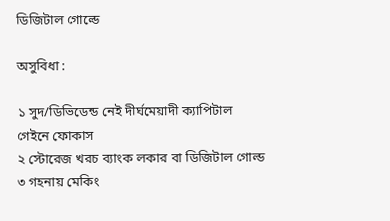ডিজিটাল গোল্ডে

অসুবিধা :

১ সুদ/ডিভিডেন্ড নেই দীর্ঘমেয়াদী ক্যাপিটাল গেইনে ফোকাস
২ স্টোরেজ খরচ ব্যাংক লকার বা ডিজিটাল গোল্ড
৩ গহনায় মেকিং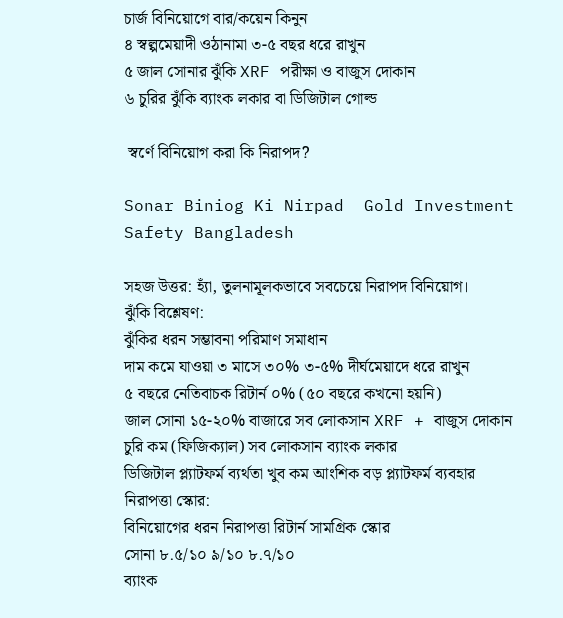চার্জ বিনিয়োগে বার/কয়েন কিনুন
৪ স্বল্পমেয়াদী ওঠানামা ৩-৫ বছর ধরে রাখুন
৫ জাল সোনার ঝুঁকি XRF পরীক্ষা ও বাজুস দোকান
৬ চুরির ঝুঁকি ব্যাংক লকার বা ডিজিটাল গোল্ড

 স্বর্ণে বিনিয়োগ করা কি নিরাপদ?

Sonar Biniog Ki Nirpad  Gold Investment Safety Bangladesh

সহজ উত্তর: হ্যাঁ, তুলনামূলকভাবে সবচেয়ে নিরাপদ বিনিয়োগ।
ঝুঁকি বিশ্লেষণ:
ঝুঁকির ধরন সম্ভাবনা পরিমাণ সমাধান
দাম কমে যাওয়া ৩ মাসে ৩০% ৩-৫% দীর্ঘমেয়াদে ধরে রাখুন
৫ বছরে নেতিবাচক রিটার্ন ০% (৫০ বছরে কখনো হয়নি)
জাল সোনা ১৫-২০% বাজারে সব লোকসান XRF + বাজুস দোকান
চুরি কম (ফিজিক্যাল) সব লোকসান ব্যাংক লকার
ডিজিটাল প্ল্যাটফর্ম ব্যর্থতা খুব কম আংশিক বড় প্ল্যাটফর্ম ব্যবহার
নিরাপত্তা স্কোর:
বিনিয়োগের ধরন নিরাপত্তা রিটার্ন সামগ্রিক স্কোর
সোনা ৮.৫/১০ ৯/১০ ৮.৭/১০
ব্যাংক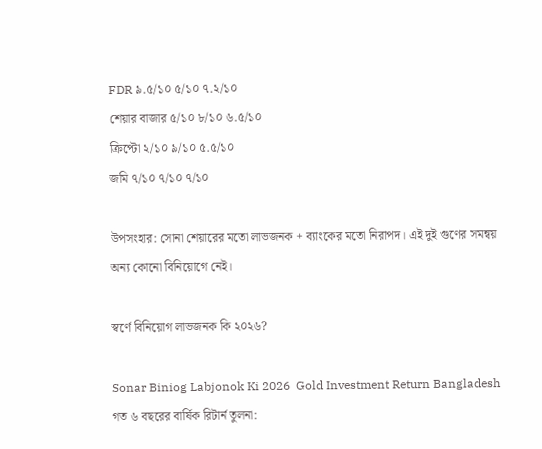FDR ৯.৫/১০ ৫/১০ ৭.২/১০
শেয়ার বাজার ৫/১০ ৮/১০ ৬.৫/১০
ক্রিপ্টো ২/১০ ৯/১০ ৫.৫/১০
জমি ৭/১০ ৭/১০ ৭/১০

উপসংহার: সোনা শেয়ারের মতো লাভজনক + ব্যাংকের মতো নিরাপদ। এই দুই গুণের সমন্বয় অন্য কোনো বিনিয়োগে নেই।

স্বর্ণে বিনিয়োগ লাভজনক কি ২০২৬?

Sonar Biniog Labjonok Ki 2026  Gold Investment Return Bangladesh গত ৬ বছরের বার্ষিক রিটার্ন তুলনা: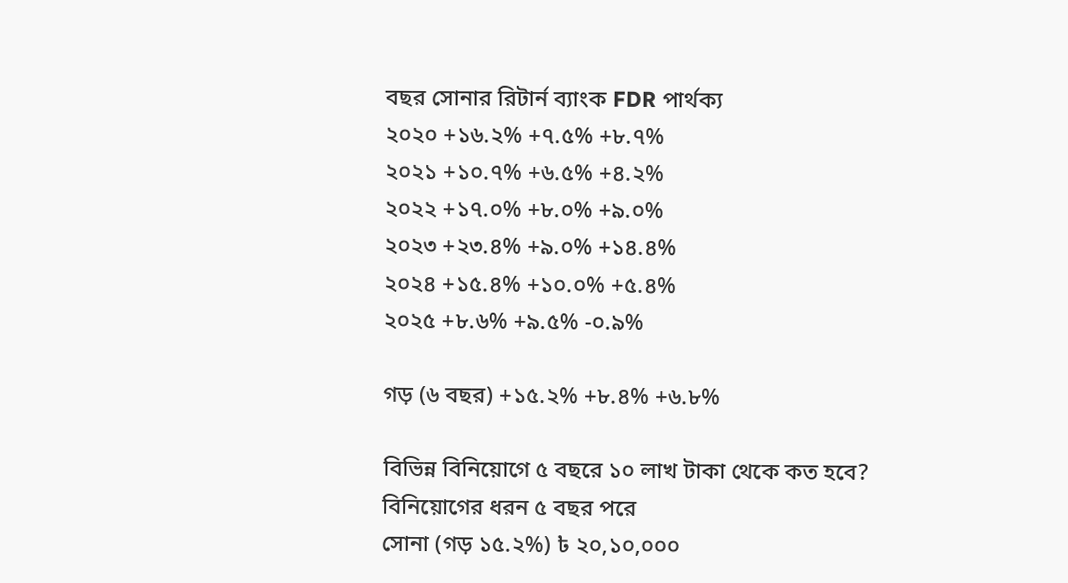বছর সোনার রিটার্ন ব্যাংক FDR পার্থক্য
২০২০ +১৬.২% +৭.৫% +৮.৭%
২০২১ +১০.৭% +৬.৫% +৪.২%
২০২২ +১৭.০% +৮.০% +৯.০%
২০২৩ +২৩.৪% +৯.০% +১৪.৪%
২০২৪ +১৫.৪% +১০.০% +৫.৪%
২০২৫ +৮.৬% +৯.৫% -০.৯%

গড় (৬ বছর) +১৫.২% +৮.৪% +৬.৮%

বিভিন্ন বিনিয়োগে ৫ বছরে ১০ লাখ টাকা থেকে কত হবে?
বিনিয়োগের ধরন ৫ বছর পরে
সোনা (গড় ১৫.২%) ৳ ২০,১০,০০০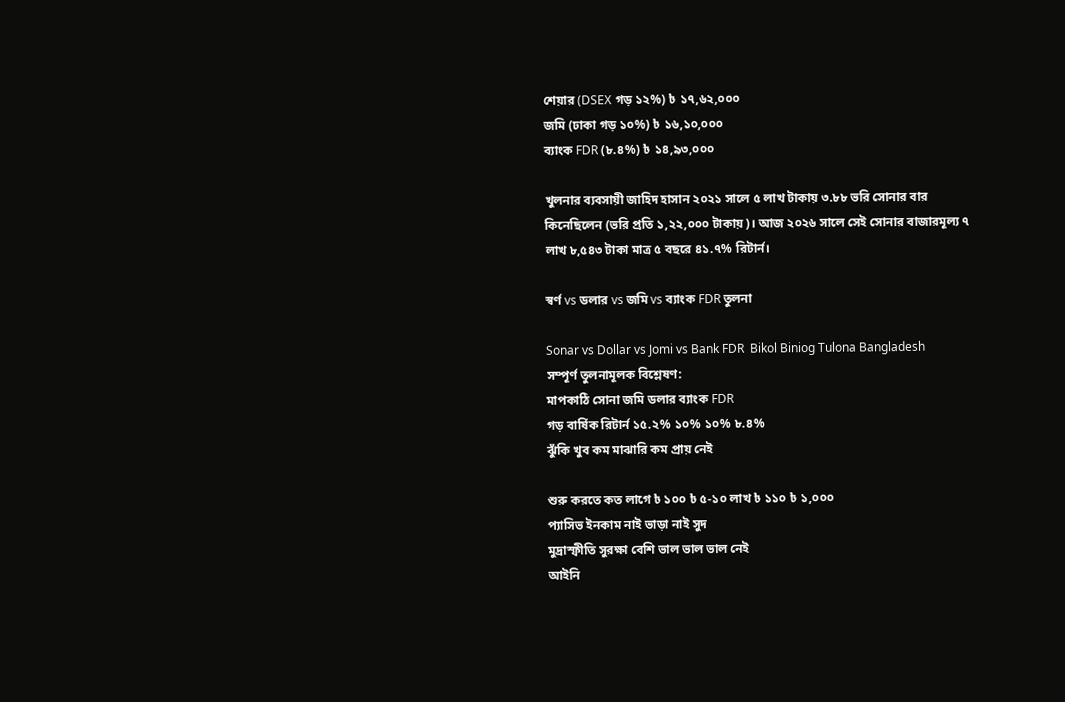শেয়ার (DSEX গড় ১২%) ৳ ১৭,৬২,০০০
জমি (ঢাকা গড় ১০%) ৳ ১৬,১০,০০০
ব্যাংক FDR (৮.৪%) ৳ ১৪,৯৩,০০০

খুলনার ব্যবসায়ী জাহিদ হাসান ২০২১ সালে ৫ লাখ টাকায় ৩.৮৮ ভরি সোনার বার কিনেছিলেন (ভরি প্রতি ১,২২,০০০ টাকায়)। আজ ২০২৬ সালে সেই সোনার বাজারমূল্য ৭ লাখ ৮,৫৪৩ টাকা মাত্র ৫ বছরে ৪১.৭% রিটার্ন।

স্বর্ণ vs ডলার vs জমি vs ব্যাংক FDR তুলনা

Sonar vs Dollar vs Jomi vs Bank FDR  Bikol Biniog Tulona Bangladesh
সম্পূর্ণ তুলনামূলক বিশ্লেষণ:
মাপকাঠি সোনা জমি ডলার ব্যাংক FDR
গড় বার্ষিক রিটার্ন ১৫.২% ১০% ১০% ৮.৪%
ঝুঁকি খুব কম মাঝারি কম প্রায় নেই

শুরু করতে কত লাগে ৳ ১০০ ৳ ৫-১০ লাখ ৳ ১১০ ৳ ১,০০০
প্যাসিভ ইনকাম নাই ভাড়া নাই সুদ
মুদ্রাস্ফীতি সুরক্ষা বেশি ভাল ভাল ভাল নেই
আইনি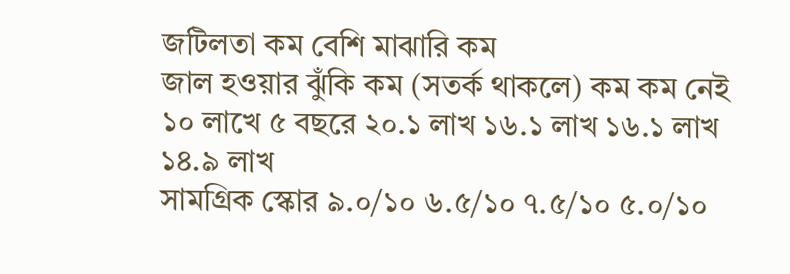জটিলতা কম বেশি মাঝারি কম
জাল হওয়ার ঝুঁকি কম (সতর্ক থাকলে) কম কম নেই
১০ লাখে ৫ বছরে ২০.১ লাখ ১৬.১ লাখ ১৬.১ লাখ ১৪.৯ লাখ
সামগ্রিক স্কোর ৯.০/১০ ৬.৫/১০ ৭.৫/১০ ৫.০/১০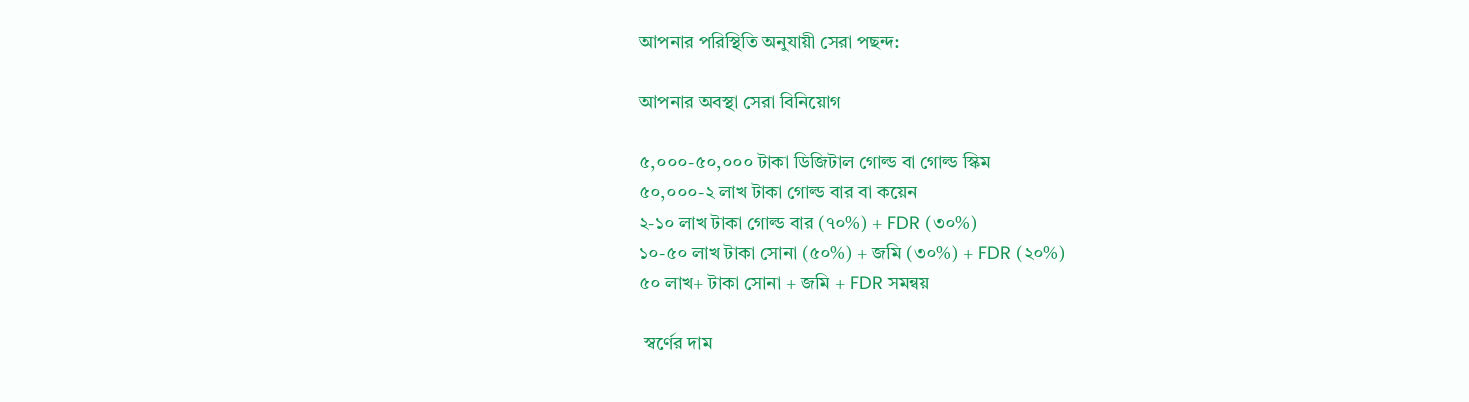আপনার পরিস্থিতি অনুযায়ী সেরা পছন্দ:

আপনার অবস্থা সেরা বিনিয়োগ

৫,০০০-৫০,০০০ টাকা ডিজিটাল গোল্ড বা গোল্ড স্কিম
৫০,০০০-২ লাখ টাকা গোল্ড বার বা কয়েন
২-১০ লাখ টাকা গোল্ড বার (৭০%) + FDR (৩০%)
১০-৫০ লাখ টাকা সোনা (৫০%) + জমি (৩০%) + FDR (২০%)
৫০ লাখ+ টাকা সোনা + জমি + FDR সমন্বয়

 স্বর্ণের দাম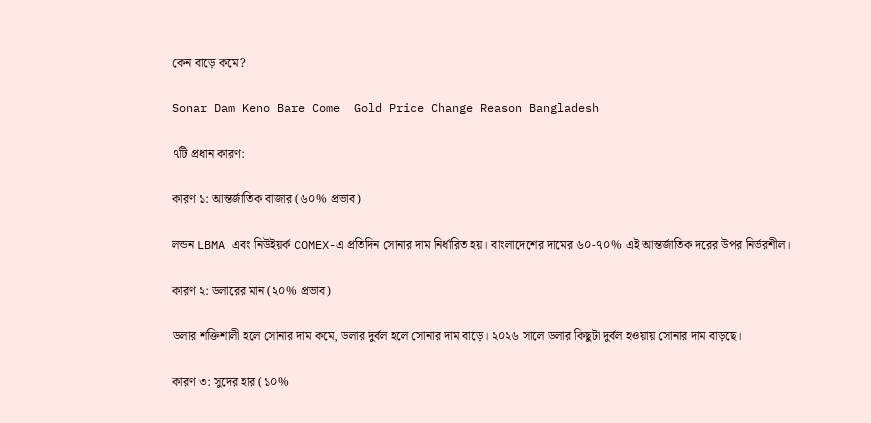কেন বাড়ে কমে?

Sonar Dam Keno Bare Come  Gold Price Change Reason Bangladesh

৭টি প্রধান কারণ:

কারণ ১: আন্তর্জাতিক বাজার (৬০% প্রভাব)

লন্ডন LBMA এবং নিউইয়র্ক COMEX-এ প্রতিদিন সোনার দাম নির্ধারিত হয়। বাংলাদেশের দামের ৬০-৭০% এই আন্তর্জাতিক দরের উপর নির্ভরশীল।

কারণ ২: ডলারের মান (২০% প্রভাব)

ডলার শক্তিশালী হলে সোনার দাম কমে, ডলার দুর্বল হলে সোনার দাম বাড়ে। ২০২৬ সালে ডলার কিছুটা দুর্বল হওয়ায় সোনার দাম বাড়ছে।

কারণ ৩: সুদের হার (১০%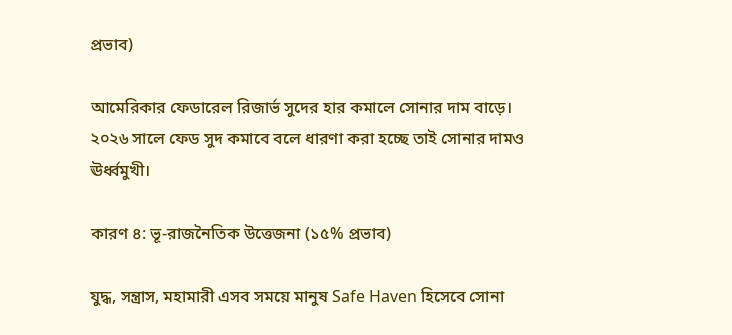প্রভাব)

আমেরিকার ফেডারেল রিজার্ভ সুদের হার কমালে সোনার দাম বাড়ে। ২০২৬ সালে ফেড সুদ কমাবে বলে ধারণা করা হচ্ছে তাই সোনার দামও ঊর্ধ্বমুখী।

কারণ ৪: ভূ-রাজনৈতিক উত্তেজনা (১৫% প্রভাব)

যুদ্ধ, সন্ত্রাস, মহামারী এসব সময়ে মানুষ Safe Haven হিসেবে সোনা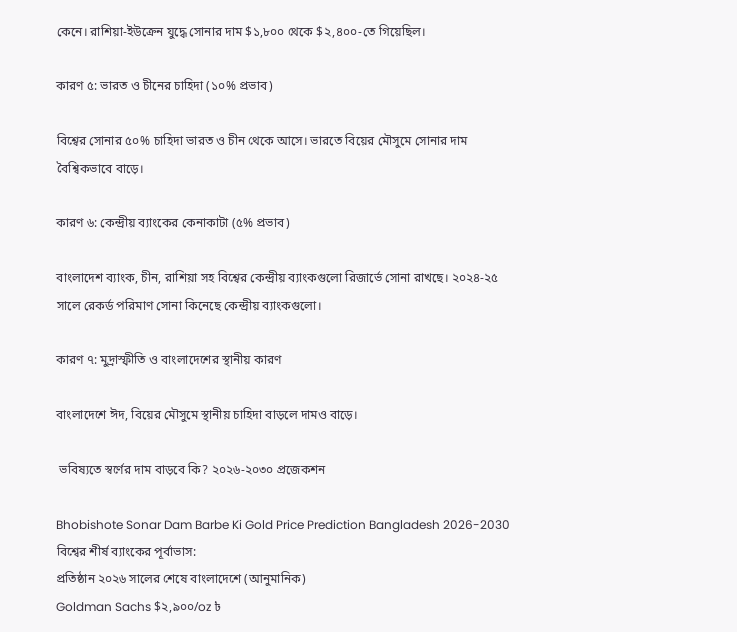কেনে। রাশিয়া-ইউক্রেন যুদ্ধে সোনার দাম $১,৮০০ থেকে $২,৪০০-তে গিয়েছিল।

কারণ ৫: ভারত ও চীনের চাহিদা (১০% প্রভাব)

বিশ্বের সোনার ৫০% চাহিদা ভারত ও চীন থেকে আসে। ভারতে বিয়ের মৌসুমে সোনার দাম বৈশ্বিকভাবে বাড়ে।

কারণ ৬: কেন্দ্রীয় ব্যাংকের কেনাকাটা (৫% প্রভাব)

বাংলাদেশ ব্যাংক, চীন, রাশিয়া সহ বিশ্বের কেন্দ্রীয় ব্যাংকগুলো রিজার্ভে সোনা রাখছে। ২০২৪-২৫ সালে রেকর্ড পরিমাণ সোনা কিনেছে কেন্দ্রীয় ব্যাংকগুলো।

কারণ ৭: মুদ্রাস্ফীতি ও বাংলাদেশের স্থানীয় কারণ

বাংলাদেশে ঈদ, বিয়ের মৌসুমে স্থানীয় চাহিদা বাড়লে দামও বাড়ে।

 ভবিষ্যতে স্বর্ণের দাম বাড়বে কি? ২০২৬-২০৩০ প্রজেকশন

Bhobishote Sonar Dam Barbe Ki Gold Price Prediction Bangladesh 2026-2030
বিশ্বের শীর্ষ ব্যাংকের পূর্বাভাস:
প্রতিষ্ঠান ২০২৬ সালের শেষে বাংলাদেশে (আনুমানিক)
Goldman Sachs $২,৯০০/oz ৳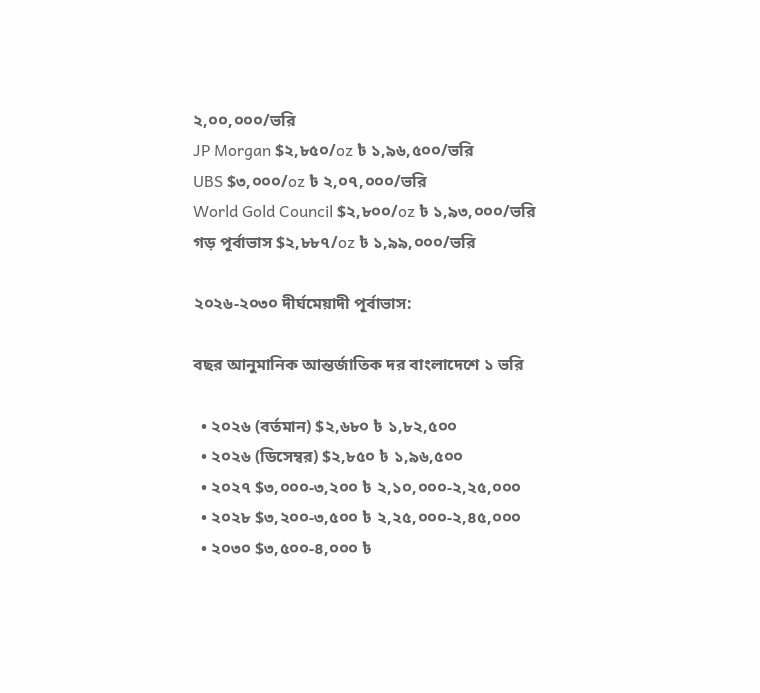২,০০,০০০/ভরি
JP Morgan $২,৮৫০/oz ৳ ১,৯৬,৫০০/ভরি
UBS $৩,০০০/oz ৳ ২,০৭,০০০/ভরি
World Gold Council $২,৮০০/oz ৳ ১,৯৩,০০০/ভরি
গড় পূর্বাভাস $২,৮৮৭/oz ৳ ১,৯৯,০০০/ভরি

২০২৬-২০৩০ দীর্ঘমেয়াদী পূর্বাভাস:

বছর আনুমানিক আন্তর্জাতিক দর বাংলাদেশে ১ ভরি

  • ২০২৬ (বর্তমান) $২,৬৮০ ৳ ১,৮২,৫০০
  • ২০২৬ (ডিসেম্বর) $২,৮৫০ ৳ ১,৯৬,৫০০
  • ২০২৭ $৩,০০০-৩,২০০ ৳ ২,১০,০০০-২,২৫,০০০
  • ২০২৮ $৩,২০০-৩,৫০০ ৳ ২,২৫,০০০-২,৪৫,০০০
  • ২০৩০ $৩,৫০০-৪,০০০ ৳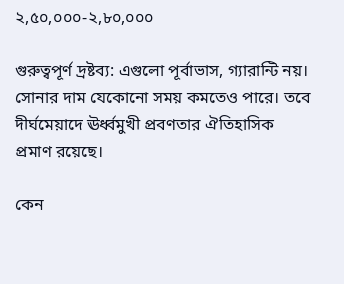২,৫০,০০০-২,৮০,০০০

গুরুত্বপূর্ণ দ্রষ্টব্য: এগুলো পূর্বাভাস, গ্যারান্টি নয়। সোনার দাম যেকোনো সময় কমতেও পারে। তবে দীর্ঘমেয়াদে ঊর্ধ্বমুখী প্রবণতার ঐতিহাসিক প্রমাণ রয়েছে।

কেন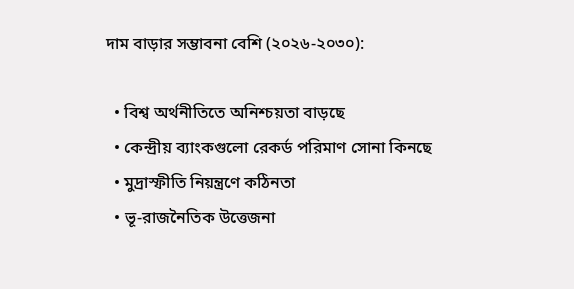দাম বাড়ার সম্ভাবনা বেশি (২০২৬-২০৩০):

  • বিশ্ব অর্থনীতিতে অনিশ্চয়তা বাড়ছে
  • কেন্দ্রীয় ব্যাংকগুলো রেকর্ড পরিমাণ সোনা কিনছে
  • মুদ্রাস্ফীতি নিয়ন্ত্রণে কঠিনতা
  • ভূ-রাজনৈতিক উত্তেজনা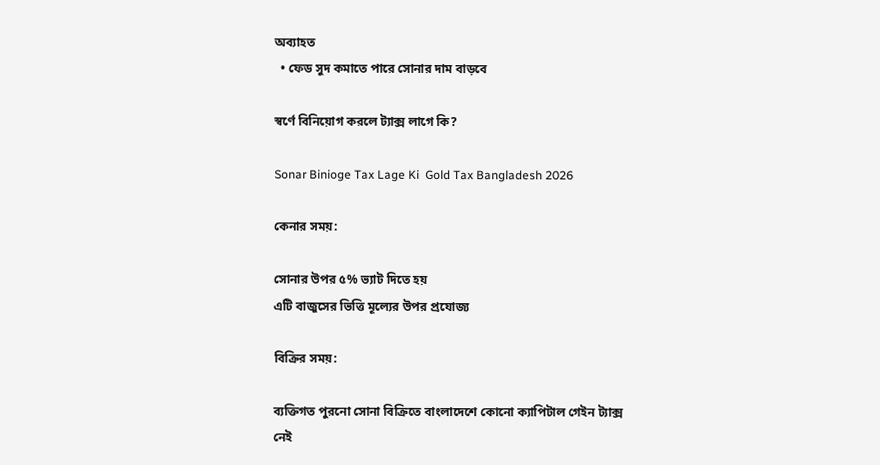অব্যাহত
  • ফেড সুদ কমাতে পারে সোনার দাম বাড়বে

স্বর্ণে বিনিয়োগ করলে ট্যাক্স লাগে কি?

Sonar Binioge Tax Lage Ki  Gold Tax Bangladesh 2026

কেনার সময়:

সোনার উপর ৫% ভ্যাট দিতে হয়
এটি বাজুসের ভিত্তি মূল্যের উপর প্রযোজ্য

বিক্রির সময়:

ব্যক্তিগত পুরনো সোনা বিক্রিতে বাংলাদেশে কোনো ক্যাপিটাল গেইন ট্যাক্স নেই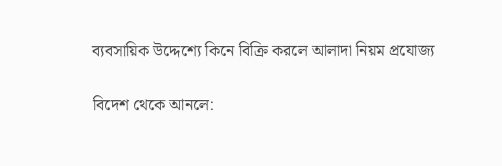ব্যবসায়িক উদ্দেশ্যে কিনে বিক্রি করলে আলাদা নিয়ম প্রযোজ্য

বিদেশ থেকে আনলে: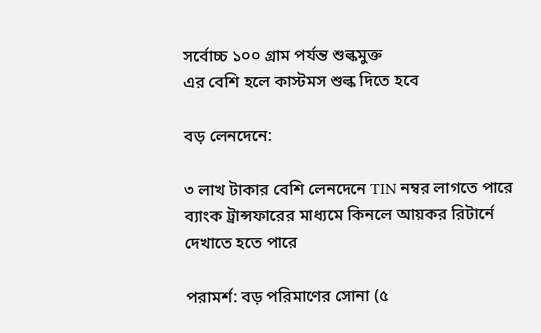সর্বোচ্চ ১০০ গ্রাম পর্যন্ত শুল্কমুক্ত
এর বেশি হলে কাস্টমস শুল্ক দিতে হবে

বড় লেনদেনে:

৩ লাখ টাকার বেশি লেনদেনে TIN নম্বর লাগতে পারে
ব্যাংক ট্রান্সফারের মাধ্যমে কিনলে আয়কর রিটার্নে দেখাতে হতে পারে

পরামর্শ: বড় পরিমাণের সোনা (৫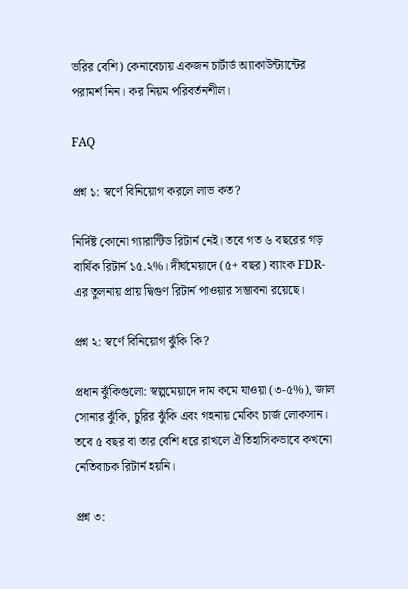ভরির বেশি) কেনাবেচায় একজন চার্টার্ড অ্যাকাউন্ট্যান্টের পরামর্শ নিন। কর নিয়ম পরিবর্তনশীল।

FAQ

প্রশ্ন ১: স্বর্ণে বিনিয়োগ করলে লাভ কত?

নির্দিষ্ট কোনো গ্যারান্টিড রিটার্ন নেই। তবে গত ৬ বছরের গড় বার্ষিক রিটার্ন ১৫.২%। দীর্ঘমেয়াদে (৫+ বছর) ব্যাংক FDR-এর তুলনায় প্রায় দ্বিগুণ রিটার্ন পাওয়ার সম্ভাবনা রয়েছে।

প্রশ্ন ২: স্বর্ণে বিনিয়োগ ঝুঁকি কি?

প্রধান ঝুঁকিগুলো: স্বল্পমেয়াদে দাম কমে যাওয়া (৩-৫%), জাল সোনার ঝুঁকি, চুরির ঝুঁকি এবং গহনায় মেকিং চার্জ লোকসান। তবে ৫ বছর বা তার বেশি ধরে রাখলে ঐতিহাসিকভাবে কখনো নেতিবাচক রিটার্ন হয়নি।

প্রশ্ন ৩: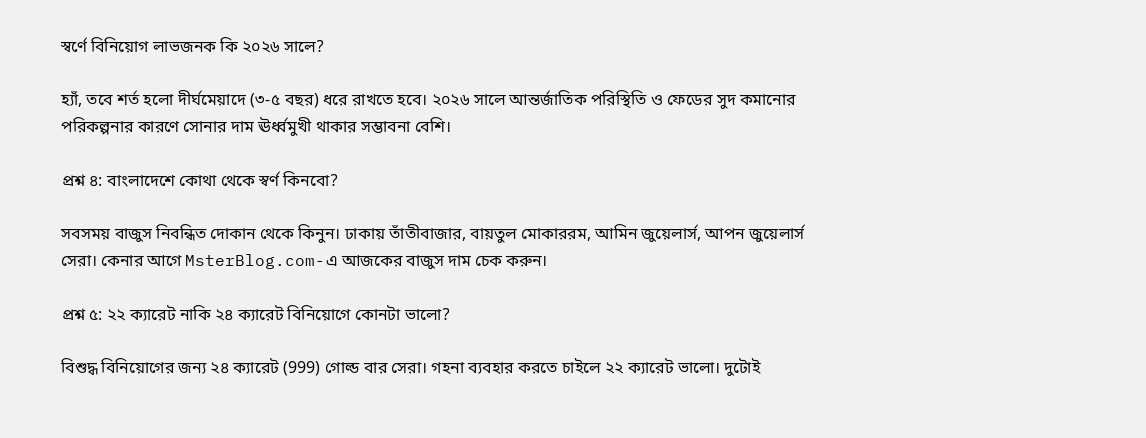স্বর্ণে বিনিয়োগ লাভজনক কি ২০২৬ সালে?

হ্যাঁ, তবে শর্ত হলো দীর্ঘমেয়াদে (৩-৫ বছর) ধরে রাখতে হবে। ২০২৬ সালে আন্তর্জাতিক পরিস্থিতি ও ফেডের সুদ কমানোর পরিকল্পনার কারণে সোনার দাম ঊর্ধ্বমুখী থাকার সম্ভাবনা বেশি।

প্রশ্ন ৪: বাংলাদেশে কোথা থেকে স্বর্ণ কিনবো?

সবসময় বাজুস নিবন্ধিত দোকান থেকে কিনুন। ঢাকায় তাঁতীবাজার, বায়তুল মোকাররম, আমিন জুয়েলার্স, আপন জুয়েলার্স সেরা। কেনার আগে MsterBlog.com-এ আজকের বাজুস দাম চেক করুন।

প্রশ্ন ৫: ২২ ক্যারেট নাকি ২৪ ক্যারেট বিনিয়োগে কোনটা ভালো?

বিশুদ্ধ বিনিয়োগের জন্য ২৪ ক্যারেট (999) গোল্ড বার সেরা। গহনা ব্যবহার করতে চাইলে ২২ ক্যারেট ভালো। দুটোই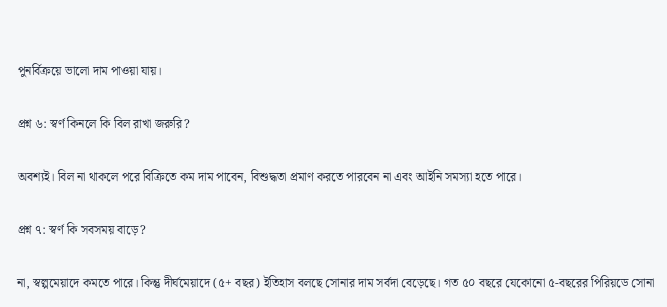পুনর্বিক্রয়ে ভালো দাম পাওয়া যায়।

প্রশ্ন ৬: স্বর্ণ কিনলে কি বিল রাখা জরুরি?

অবশ্যই। বিল না থাকলে পরে বিক্রিতে কম দাম পাবেন, বিশুদ্ধতা প্রমাণ করতে পারবেন না এবং আইনি সমস্যা হতে পারে।

প্রশ্ন ৭: স্বর্ণ কি সবসময় বাড়ে?

না, স্বল্পমেয়াদে কমতে পারে। কিন্তু দীর্ঘমেয়াদে (৫+ বছর) ইতিহাস বলছে সোনার দাম সর্বদা বেড়েছে। গত ৫০ বছরে যেকোনো ৫-বছরের পিরিয়ডে সোনা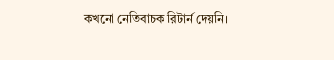কখনো নেতিবাচক রিটার্ন দেয়নি।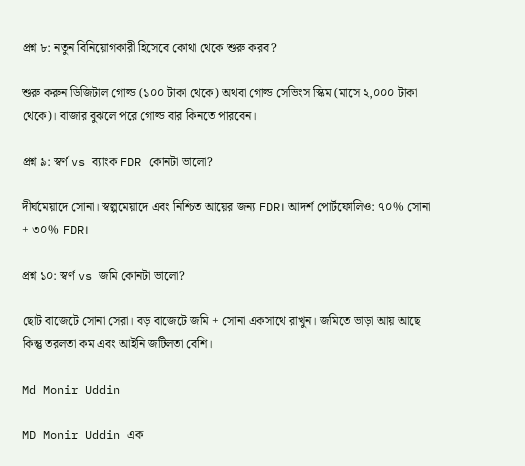প্রশ্ন ৮: নতুন বিনিয়োগকারী হিসেবে কোথা থেকে শুরু করব?

শুরু করুন ডিজিটাল গোল্ড (১০০ টাকা থেকে) অথবা গোল্ড সেভিংস স্কিম (মাসে ২,০০০ টাকা থেকে)। বাজার বুঝলে পরে গোল্ড বার কিনতে পারবেন।

প্রশ্ন ৯: স্বর্ণ vs ব্যাংক FDR কোনটা ভালো?

দীর্ঘমেয়াদে সোনা। স্বল্পমেয়াদে এবং নিশ্চিত আয়ের জন্য FDR। আদর্শ পোর্টফোলিও: ৭০% সোনা + ৩০% FDR।

প্রশ্ন ১০: স্বর্ণ vs জমি কোনটা ভালো?

ছোট বাজেটে সোনা সেরা। বড় বাজেটে জমি + সোনা একসাথে রাখুন। জমিতে ভাড়া আয় আছে কিন্তু তরলতা কম এবং আইনি জটিলতা বেশি।

Md Monir Uddin

MD Monir Uddin এক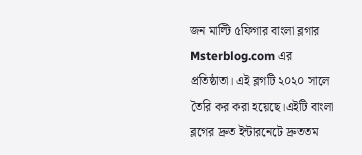জন মাল্টি ৫ফিগার বাংলা ব্লগার Msterblog.com এর প্রতিষ্ঠাতা। এই ব্লগটি ২০২০ সালে তৈরি কর করা হয়েছে।এইটি বাংলা ব্লগের দ্রুত ইন্টারনেটে দ্রুততম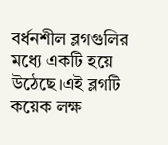বর্ধনশীল ব্লগগুলির মধ্যে একটি হয়ে উঠেছে।এই ব্লগটি কয়েক লক্ষ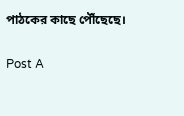পাঠকের কাছে পৌঁছেছে।

Post A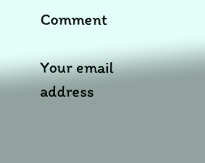Comment

Your email address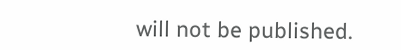will not be published.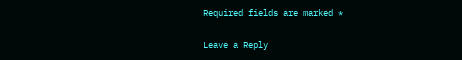Required fields are marked *

Leave a Reply